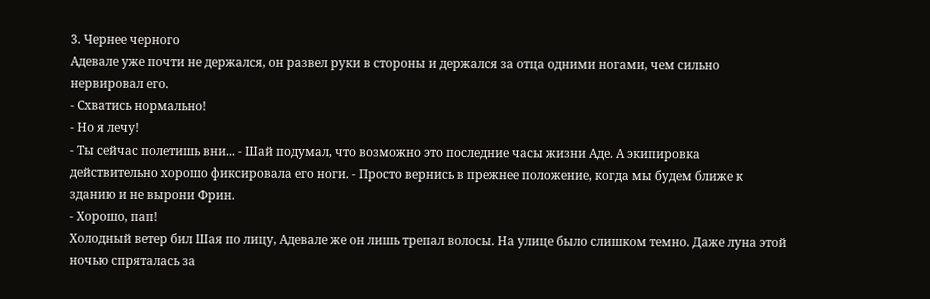3. Чернее черного
Адевале уже почти не держался, он развел руки в стороны и держался за отца одними ногами, чем сильно нервировал его.
- Схватись нормально!
- Но я лечу!
- Ты сейчас полетишь вни... - Шай подумал, что возможно это последние часы жизни Аде. А экипировка действительно хорошо фиксировала его ноги. - Просто вернись в прежнее положение, когда мы будем ближе к зданию и не вырони Фрин.
- Хорошо, пап!
Холодный ветер бил Шая по лицу, Адевале же он лишь трепал волосы. На улице было слишком темно. Даже луна этой ночью спряталась за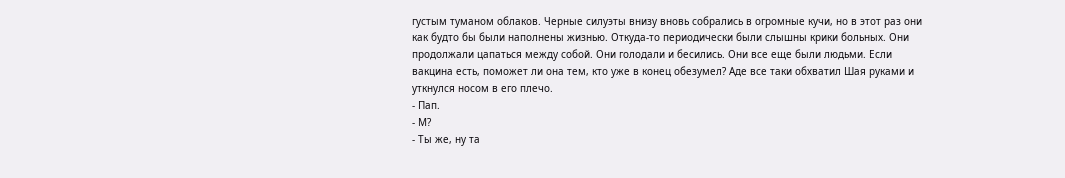густым туманом облаков. Черные силуэты внизу вновь собрались в огромные кучи, но в этот раз они как будто бы были наполнены жизнью. Откуда-то периодически были слышны крики больных. Они продолжали цапаться между собой. Они голодали и бесились. Они все еще были людьми. Если вакцина есть, поможет ли она тем, кто уже в конец обезумел? Аде все таки обхватил Шая руками и уткнулся носом в его плечо.
- Пап.
- М?
- Ты же, ну та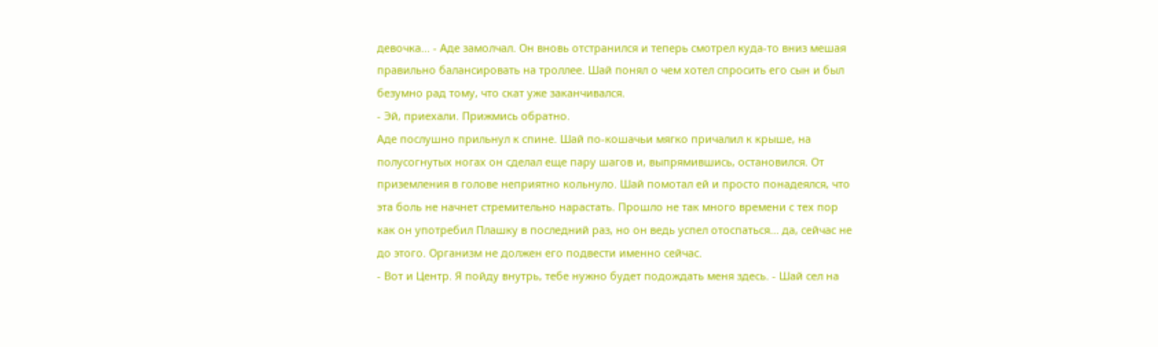девочка... - Аде замолчал. Он вновь отстранился и теперь смотрел куда-то вниз мешая правильно балансировать на троллее. Шай понял о чем хотел спросить его сын и был безумно рад тому, что скат уже заканчивался.
- Эй, приехали. Прижмись обратно.
Аде послушно прильнул к спине. Шай по-кошачьи мягко причалил к крыше, на полусогнутых ногах он сделал еще пару шагов и, выпрямившись, остановился. От приземления в голове неприятно кольнуло. Шай помотал ей и просто понадеялся, что эта боль не начнет стремительно нарастать. Прошло не так много времени с тех пор как он употребил Плашку в последний раз, но он ведь успел отоспаться... да, сейчас не до этого. Организм не должен его подвести именно сейчас.
- Вот и Центр. Я пойду внутрь, тебе нужно будет подождать меня здесь. - Шай сел на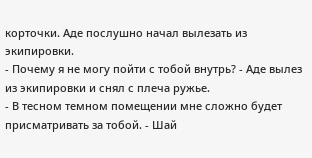корточки. Аде послушно начал вылезать из экипировки.
- Почему я не могу пойти с тобой внутрь? - Аде вылез из экипировки и снял с плеча ружье.
- В тесном темном помещении мне сложно будет присматривать за тобой. - Шай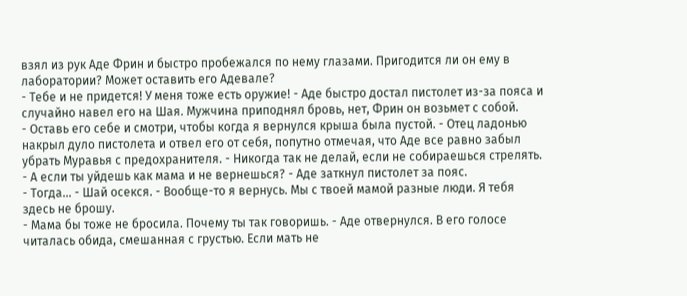взял из рук Аде Фрин и быстро пробежался по нему глазами. Пригодится ли он ему в лаборатории? Может оставить его Адевале?
- Тебе и не придется! У меня тоже есть оружие! - Аде быстро достал пистолет из-за пояса и случайно навел его на Шая. Мужчина приподнял бровь, нет, Фрин он возьмет с собой.
- Оставь его себе и смотри, чтобы когда я вернулся крыша была пустой. - Отец ладонью накрыл дуло пистолета и отвел его от себя, попутно отмечая, что Аде все равно забыл убрать Муравья с предохранителя. - Никогда так не делай, если не собираешься стрелять.
- А если ты уйдешь как мама и не вернешься? - Аде заткнул пистолет за пояс.
- Тогда... - Шай осекся. - Вообще-то я вернусь. Мы с твоей мамой разные люди. Я тебя здесь не брошу.
- Мама бы тоже не бросила. Почему ты так говоришь. - Аде отвернулся. В его голосе читалась обида, смешанная с грустью. Если мать не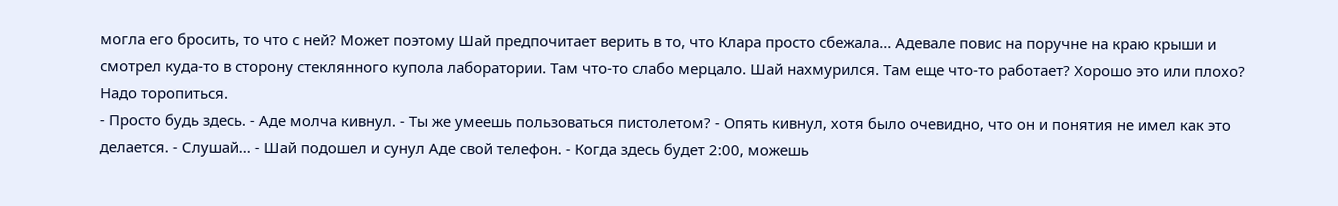могла его бросить, то что с ней? Может поэтому Шай предпочитает верить в то, что Клара просто сбежала... Адевале повис на поручне на краю крыши и смотрел куда-то в сторону стеклянного купола лаборатории. Там что-то слабо мерцало. Шай нахмурился. Там еще что-то работает? Хорошо это или плохо? Надо торопиться.
- Просто будь здесь. - Аде молча кивнул. - Ты же умеешь пользоваться пистолетом? - Опять кивнул, хотя было очевидно, что он и понятия не имел как это делается. - Слушай... - Шай подошел и сунул Аде свой телефон. - Когда здесь будет 2:00, можешь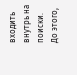входить внутрь на поиски. До этого,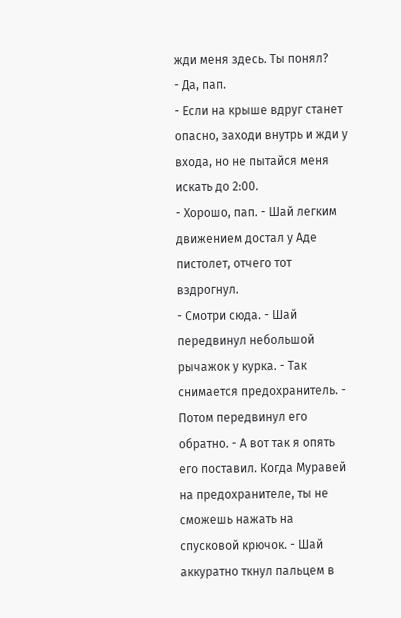жди меня здесь. Ты понял?
- Да, пап.
- Если на крыше вдруг станет опасно, заходи внутрь и жди у входа, но не пытайся меня искать до 2:00.
- Хорошо, пап. - Шай легким движением достал у Аде пистолет, отчего тот вздрогнул.
- Смотри сюда. - Шай передвинул небольшой рычажок у курка. - Так снимается предохранитель. - Потом передвинул его обратно. - А вот так я опять его поставил. Когда Муравей на предохранителе, ты не сможешь нажать на спусковой крючок. - Шай аккуратно ткнул пальцем в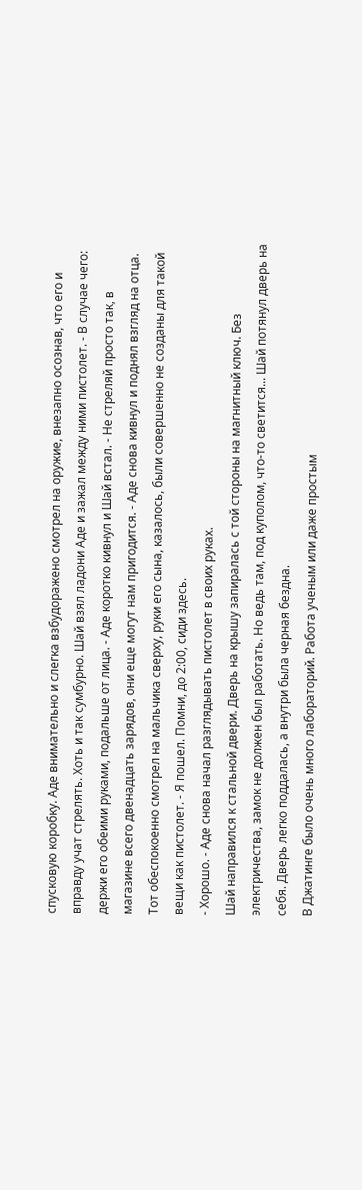спусковую коробку. Аде внимательно и слегка взбудоражено смотрел на оружие, внезапно осознав, что его и вправду учат стрелять. Хоть и так сумбурно. Шай взял ладони Аде и зажал между ними пистолет. - В случае чего: держи его обеими руками, подальше от лица. - Аде коротко кивнул и Шай встал. - Не стреляй просто так, в магазине всего двенадцать зарядов, они еще могут нам пригодится. - Аде снова кивнул и поднял взгляд на отца. Тот обеспокоенно смотрел на мальчика сверху, руки его сына, казалось, были совершенно не созданы для такой вещи как пистолет. - Я пошел. Помни, до 2:00, сиди здесь.
- Хорошо. - Аде снова начал разглядывать пистолет в своих руках.
Шай направился к стальной двери. Дверь на крышу запиралась с той стороны на магнитный ключ. Без электричества, замок не должен был работать. Но ведь там, под куполом, что-то светится... Шай потянул дверь на себя. Дверь легко поддалась, а внутри была черная бездна.
В Джатинге было очень много лабораторий. Работа ученым или даже простым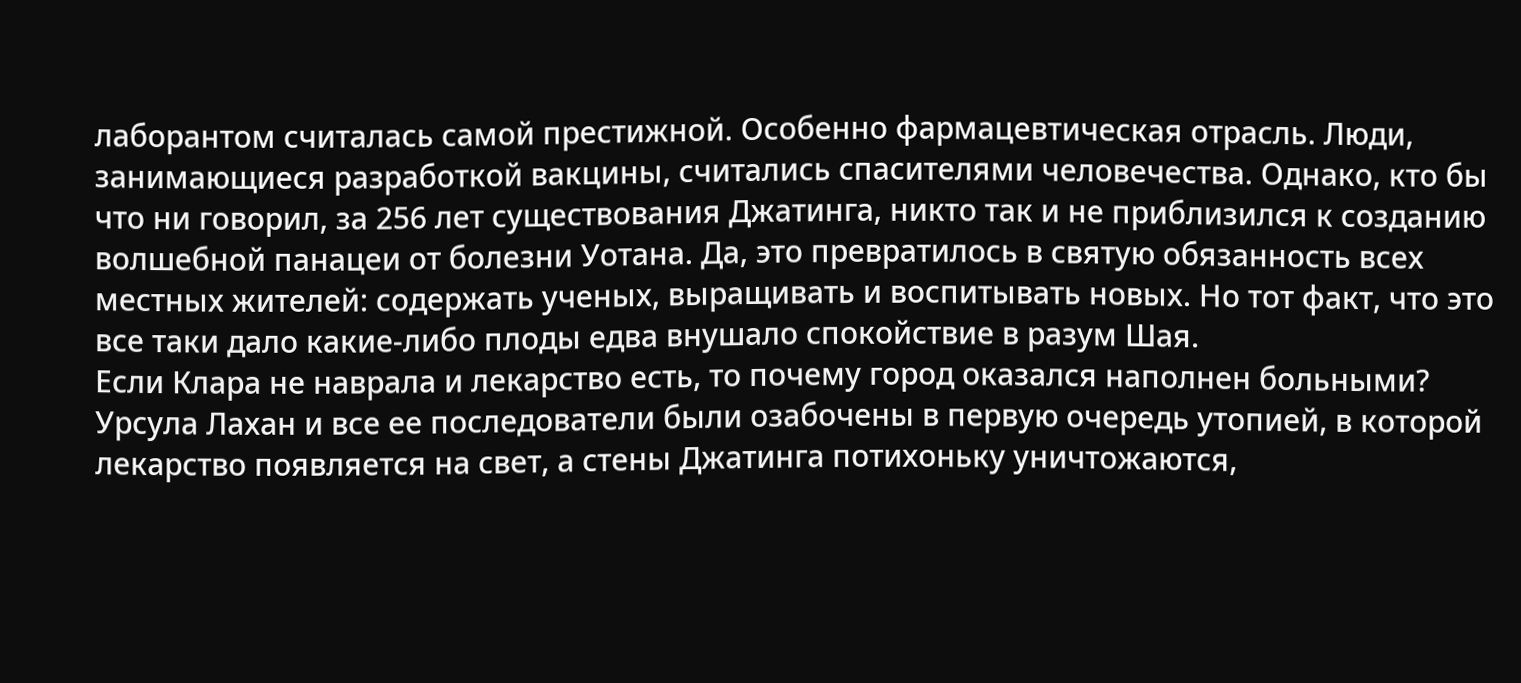лаборантом считалась самой престижной. Особенно фармацевтическая отрасль. Люди, занимающиеся разработкой вакцины, считались спасителями человечества. Однако, кто бы что ни говорил, за 256 лет существования Джатинга, никто так и не приблизился к созданию волшебной панацеи от болезни Уотана. Да, это превратилось в святую обязанность всех местных жителей: содержать ученых, выращивать и воспитывать новых. Но тот факт, что это все таки дало какие-либо плоды едва внушало спокойствие в разум Шая.
Если Клара не наврала и лекарство есть, то почему город оказался наполнен больными?
Урсула Лахан и все ее последователи были озабочены в первую очередь утопией, в которой лекарство появляется на свет, а стены Джатинга потихоньку уничтожаются,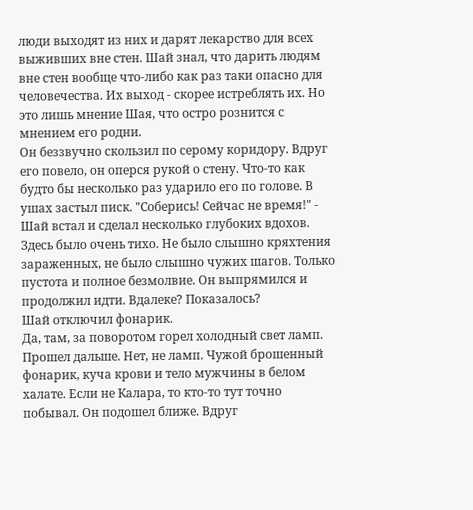люди выходят из них и дарят лекарство для всех выживших вне стен. Шай знал, что дарить людям вне стен вообще что-либо как раз таки опасно для человечества. Их выход - скорее истреблять их. Но это лишь мнение Шая, что остро рознится с мнением его родни.
Он беззвучно скользил по серому коридору. Вдруг его повело, он оперся рукой о стену. Что-то как будто бы несколько раз ударило его по голове. В ушах застыл писк. "Соберись! Сейчас не время!" - Шай встал и сделал несколько глубоких вдохов. Здесь было очень тихо. Не было слышно кряхтения зараженных, не было слышно чужих шагов. Только пустота и полное безмолвие. Он выпрямился и продолжил идти. Вдалеке? Показалось?
Шай отключил фонарик.
Да, там, за поворотом горел холодный свет ламп. Прошел дальше. Нет, не ламп. Чужой брошенный фонарик, куча крови и тело мужчины в белом халате. Если не Калара, то кто-то тут точно побывал. Он подошел ближе. Вдруг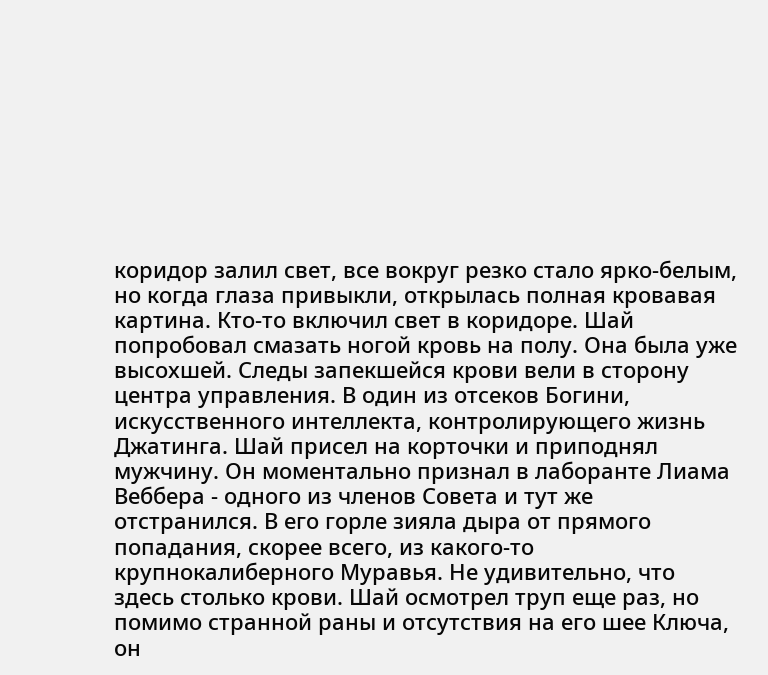коридор залил свет, все вокруг резко стало ярко-белым, но когда глаза привыкли, открылась полная кровавая картина. Кто-то включил свет в коридоре. Шай попробовал смазать ногой кровь на полу. Она была уже высохшей. Следы запекшейся крови вели в сторону центра управления. В один из отсеков Богини, искусственного интеллекта, контролирующего жизнь Джатинга. Шай присел на корточки и приподнял мужчину. Он моментально признал в лаборанте Лиама Веббера - одного из членов Совета и тут же отстранился. В его горле зияла дыра от прямого попадания, скорее всего, из какого-то крупнокалиберного Муравья. Не удивительно, что здесь столько крови. Шай осмотрел труп еще раз, но помимо странной раны и отсутствия на его шее Ключа, он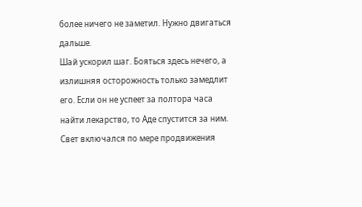более ничего не заметил. Нужно двигаться дальше.
Шай ускорил шаг. Бояться здесь нечего, а излишняя осторожность только замедлит его. Если он не успеет за полтора часа найти лекарство, то Аде спустится за ним.
Свет включался по мере продвижения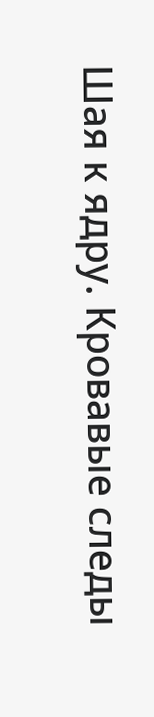Шая к ядру. Кровавые следы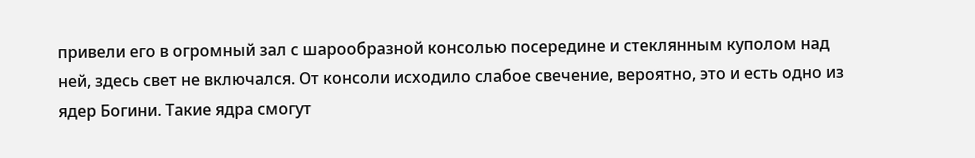привели его в огромный зал с шарообразной консолью посередине и стеклянным куполом над ней, здесь свет не включался. От консоли исходило слабое свечение, вероятно, это и есть одно из ядер Богини. Такие ядра смогут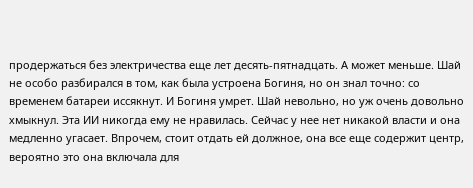продержаться без электричества еще лет десять-пятнадцать. А может меньше. Шай не особо разбирался в том, как была устроена Богиня, но он знал точно: со временем батареи иссякнут. И Богиня умрет. Шай невольно, но уж очень довольно хмыкнул. Эта ИИ никогда ему не нравилась. Сейчас у нее нет никакой власти и она медленно угасает. Впрочем, стоит отдать ей должное, она все еще содержит центр, вероятно это она включала для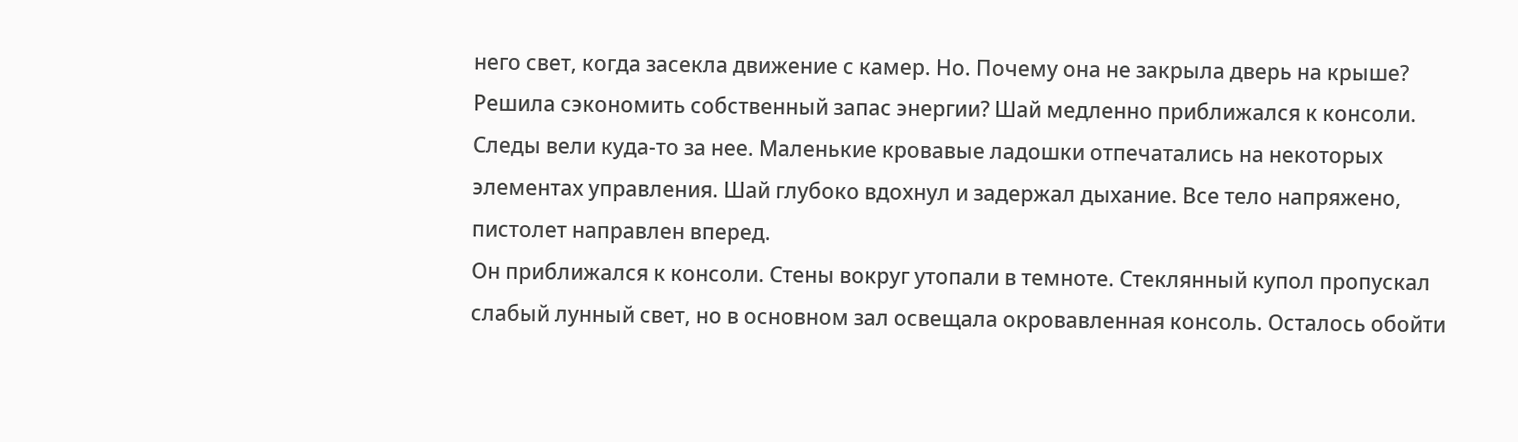него свет, когда засекла движение с камер. Но. Почему она не закрыла дверь на крыше? Решила сэкономить собственный запас энергии? Шай медленно приближался к консоли. Следы вели куда-то за нее. Маленькие кровавые ладошки отпечатались на некоторых элементах управления. Шай глубоко вдохнул и задержал дыхание. Все тело напряжено, пистолет направлен вперед.
Он приближался к консоли. Стены вокруг утопали в темноте. Стеклянный купол пропускал слабый лунный свет, но в основном зал освещала окровавленная консоль. Осталось обойти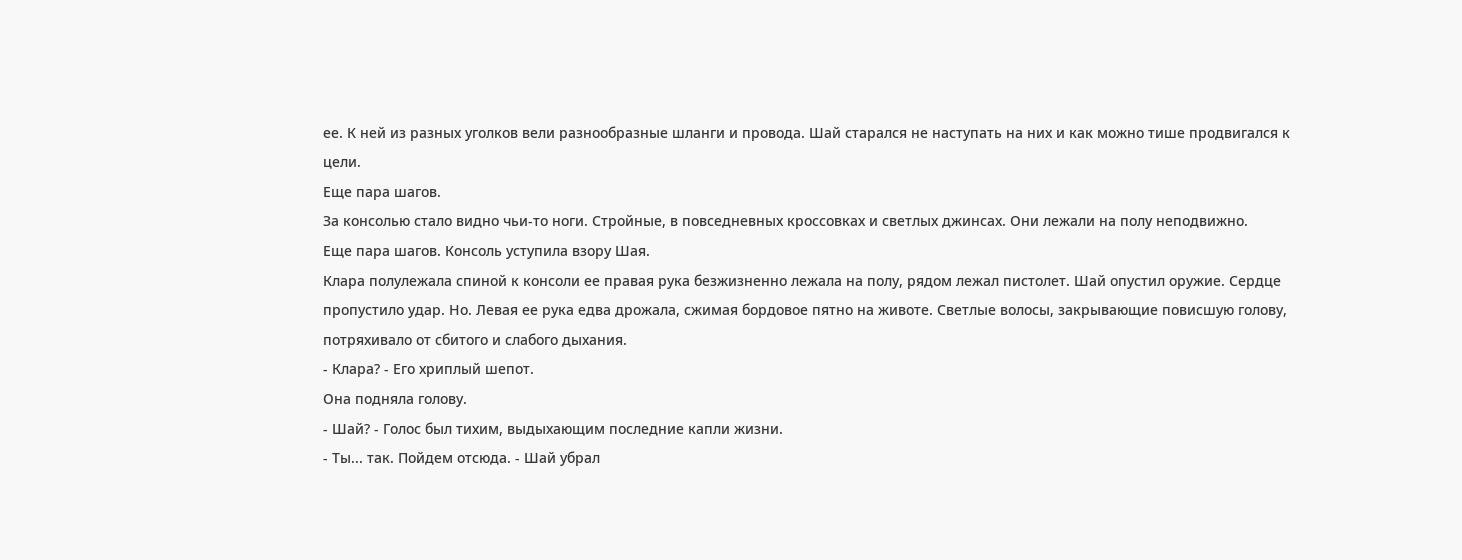ее. К ней из разных уголков вели разнообразные шланги и провода. Шай старался не наступать на них и как можно тише продвигался к цели.
Еще пара шагов.
За консолью стало видно чьи-то ноги. Стройные, в повседневных кроссовках и светлых джинсах. Они лежали на полу неподвижно.
Еще пара шагов. Консоль уступила взору Шая.
Клара полулежала спиной к консоли ее правая рука безжизненно лежала на полу, рядом лежал пистолет. Шай опустил оружие. Сердце пропустило удар. Но. Левая ее рука едва дрожала, сжимая бордовое пятно на животе. Светлые волосы, закрывающие повисшую голову, потряхивало от сбитого и слабого дыхания.
- Клара? - Его хриплый шепот.
Она подняла голову.
- Шай? - Голос был тихим, выдыхающим последние капли жизни.
- Ты... так. Пойдем отсюда. - Шай убрал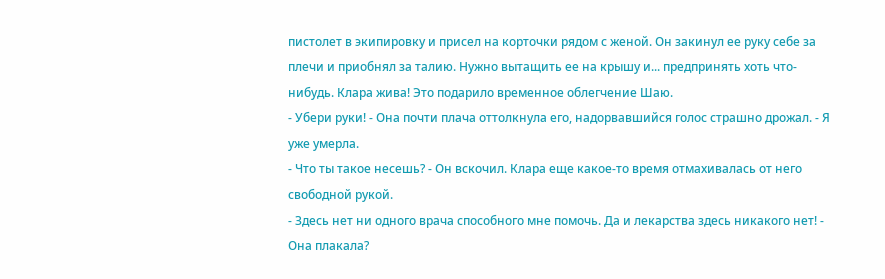пистолет в экипировку и присел на корточки рядом с женой. Он закинул ее руку себе за плечи и приобнял за талию. Нужно вытащить ее на крышу и... предпринять хоть что-нибудь. Клара жива! Это подарило временное облегчение Шаю.
- Убери руки! - Она почти плача оттолкнула его, надорвавшийся голос страшно дрожал. - Я уже умерла.
- Что ты такое несешь? - Он вскочил. Клара еще какое-то время отмахивалась от него свободной рукой.
- Здесь нет ни одного врача способного мне помочь. Да и лекарства здесь никакого нет! - Она плакала?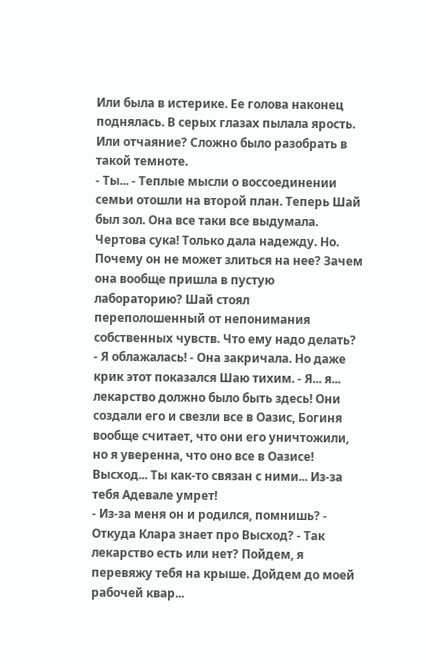Или была в истерике. Ее голова наконец поднялась. В серых глазах пылала ярость. Или отчаяние? Сложно было разобрать в такой темноте.
- Ты... - Теплые мысли о воссоединении семьи отошли на второй план. Теперь Шай был зол. Она все таки все выдумала. Чертова сука! Только дала надежду. Но. Почему он не может злиться на нее? Зачем она вообще пришла в пустую лабораторию? Шай стоял переполошенный от непонимания собственных чувств. Что ему надо делать?
- Я облажалась! - Она закричала. Но даже крик этот показался Шаю тихим. - Я... я... лекарство должно было быть здесь! Они создали его и свезли все в Оазис, Богиня вообще считает, что они его уничтожили, но я уверенна, что оно все в Оазисе! Высход... Ты как-то связан с ними... Из-за тебя Адевале умрет!
- Из-за меня он и родился, помнишь? - Откуда Клара знает про Высход? - Так лекарство есть или нет? Пойдем, я перевяжу тебя на крыше. Дойдем до моей рабочей квар...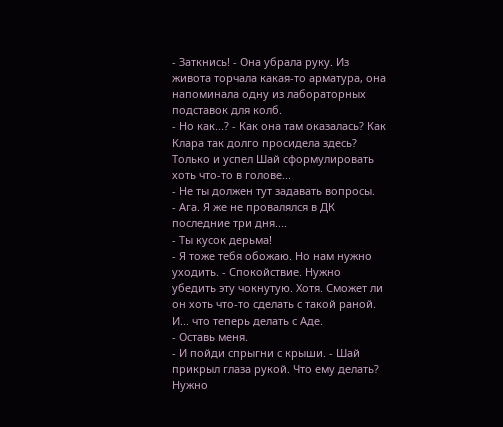- Заткнись! - Она убрала руку. Из живота торчала какая-то арматура, она напоминала одну из лабораторных подставок для колб.
- Но как...? - Как она там оказалась? Как Клара так долго просидела здесь? Только и успел Шай сформулировать хоть что-то в голове...
- Не ты должен тут задавать вопросы.
- Ага. Я же не провалялся в ДК последние три дня....
- Ты кусок дерьма!
- Я тоже тебя обожаю. Но нам нужно уходить. - Спокойствие. Нужно убедить эту чокнутую. Хотя. Сможет ли он хоть что-то сделать с такой раной. И... что теперь делать с Аде.
- Оставь меня.
- И пойди спрыгни с крыши. - Шай прикрыл глаза рукой. Что ему делать? Нужно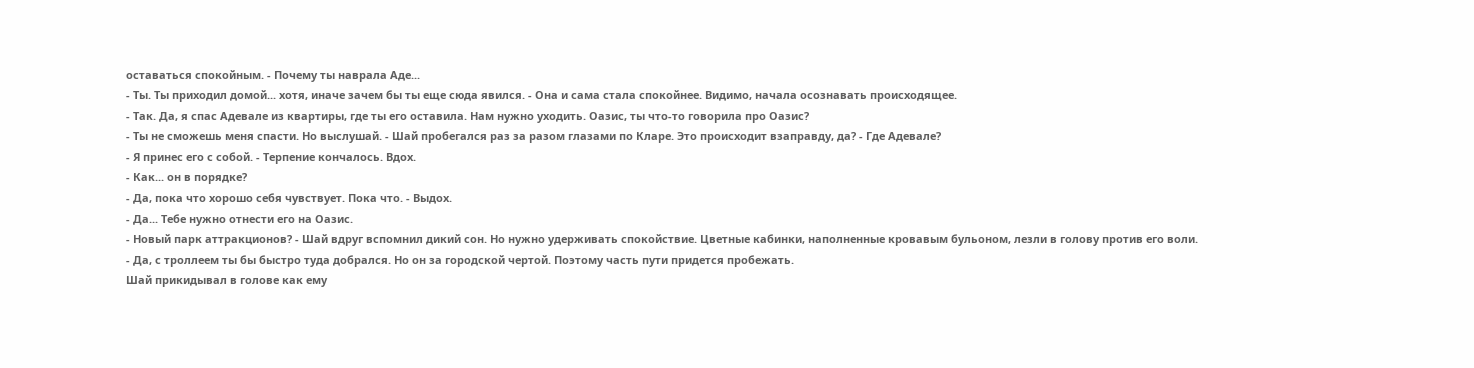оставаться спокойным. - Почему ты наврала Аде...
- Ты. Ты приходил домой... хотя, иначе зачем бы ты еще сюда явился. - Она и сама стала спокойнее. Видимо, начала осознавать происходящее.
- Так. Да, я спас Адевале из квартиры, где ты его оставила. Нам нужно уходить. Оазис, ты что-то говорила про Оазис?
- Ты не сможешь меня спасти. Но выслушай. - Шай пробегался раз за разом глазами по Кларе. Это происходит взаправду, да? - Где Адевале?
- Я принес его с собой. - Терпение кончалось. Вдох.
- Как... он в порядке?
- Да, пока что хорошо себя чувствует. Пока что. - Выдох.
- Да... Тебе нужно отнести его на Оазис.
- Новый парк аттракционов? - Шай вдруг вспомнил дикий сон. Но нужно удерживать спокойствие. Цветные кабинки, наполненные кровавым бульоном, лезли в голову против его воли.
- Да, с троллеем ты бы быстро туда добрался. Но он за городской чертой. Поэтому часть пути придется пробежать.
Шай прикидывал в голове как ему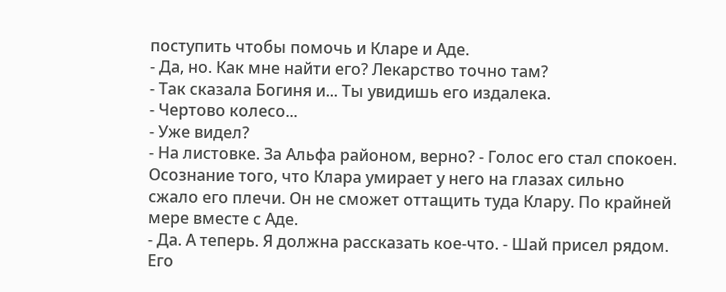поступить чтобы помочь и Кларе и Аде.
- Да, но. Как мне найти его? Лекарство точно там?
- Так сказала Богиня и... Ты увидишь его издалека.
- Чертово колесо...
- Уже видел?
- На листовке. За Альфа районом, верно? - Голос его стал спокоен. Осознание того, что Клара умирает у него на глазах сильно сжало его плечи. Он не сможет оттащить туда Клару. По крайней мере вместе с Аде.
- Да. А теперь. Я должна рассказать кое-что. - Шай присел рядом. Его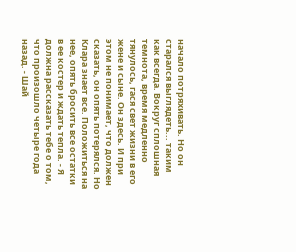начало потряхивать. Но он старался выглядеть... таким как всегда. Вокруг сплошная темнота, время медленно тянулось, гася свет жизни в его жене и сыне. Он здесь. И при этом не понимает, что должен сказать, он опять потерялся. Но Клара знает все. Положиться на нее, опять бросить все остатки в ее костер и ждать тепла. - Я должна рассказать тебе о том, что произошло четыре года назад. - Шай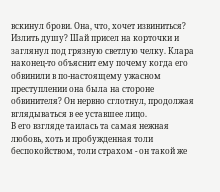вскинул брови. Она, что, хочет извиниться? Излить душу? Шай присел на корточки и заглянул под грязную светлую челку. Клара наконец-то объяснит ему почему когда его обвинили в по-настоящему ужасном преступлении она была на стороне обвинителя? Он нервно сглотнул, продолжая вглядываться в ее уставшее лицо.
В его взгляде таилась та самая нежная любовь, хоть и пробужденная толи беспокойством, толи страхом - он такой же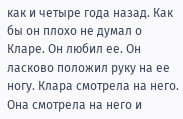как и четыре года назад. Как бы он плохо не думал о Кларе. Он любил ее. Он ласково положил руку на ее ногу. Клара смотрела на него. Она смотрела на него и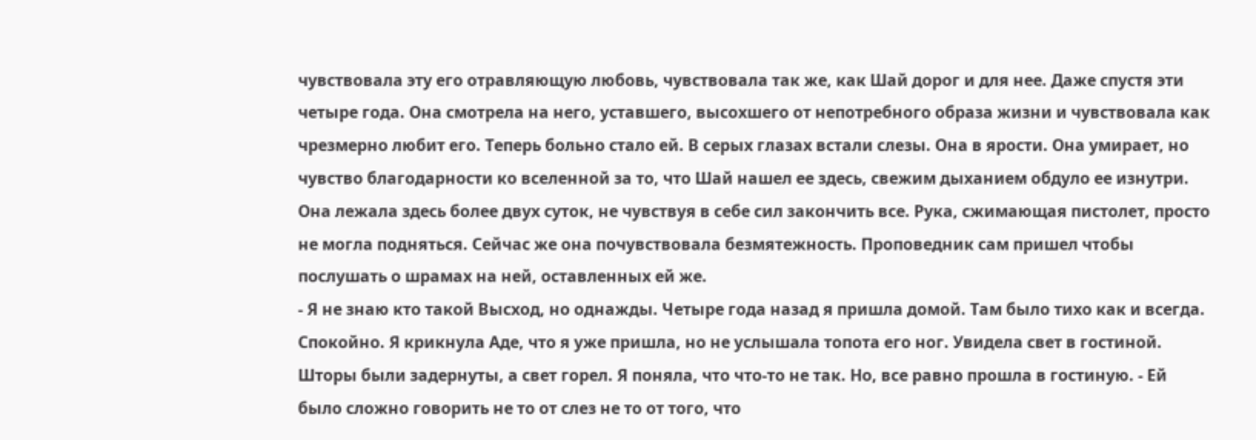чувствовала эту его отравляющую любовь, чувствовала так же, как Шай дорог и для нее. Даже спустя эти четыре года. Она смотрела на него, уставшего, высохшего от непотребного образа жизни и чувствовала как чрезмерно любит его. Теперь больно стало ей. В серых глазах встали слезы. Она в ярости. Она умирает, но чувство благодарности ко вселенной за то, что Шай нашел ее здесь, свежим дыханием обдуло ее изнутри. Она лежала здесь более двух суток, не чувствуя в себе сил закончить все. Рука, сжимающая пистолет, просто не могла подняться. Сейчас же она почувствовала безмятежность. Проповедник сам пришел чтобы послушать о шрамах на ней, оставленных ей же.
- Я не знаю кто такой Высход, но однажды. Четыре года назад я пришла домой. Там было тихо как и всегда. Спокойно. Я крикнула Аде, что я уже пришла, но не услышала топота его ног. Увидела свет в гостиной. Шторы были задернуты, а свет горел. Я поняла, что что-то не так. Но, все равно прошла в гостиную. - Ей было сложно говорить не то от слез не то от того, что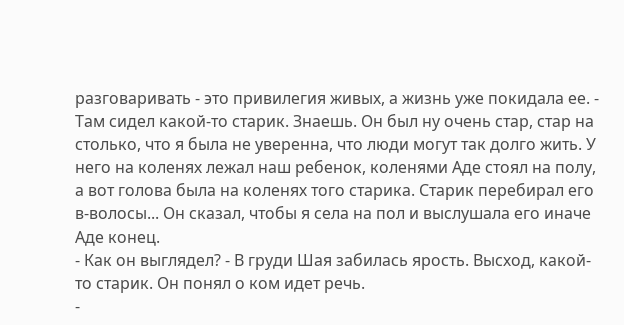разговаривать - это привилегия живых, а жизнь уже покидала ее. - Там сидел какой-то старик. Знаешь. Он был ну очень стар, стар на столько, что я была не уверенна, что люди могут так долго жить. У него на коленях лежал наш ребенок, коленями Аде стоял на полу, а вот голова была на коленях того старика. Старик перебирал его в-волосы... Он сказал, чтобы я села на пол и выслушала его иначе Аде конец.
- Как он выглядел? - В груди Шая забилась ярость. Высход, какой-то старик. Он понял о ком идет речь.
-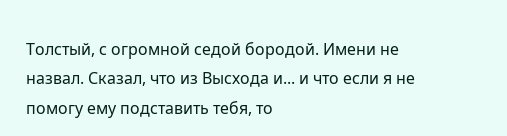Толстый, с огромной седой бородой. Имени не назвал. Сказал, что из Высхода и... и что если я не помогу ему подставить тебя, то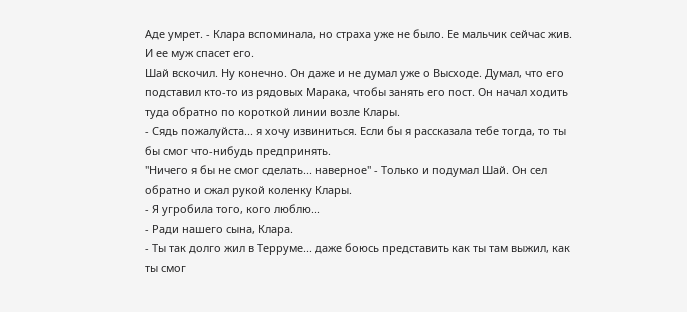Аде умрет. - Клара вспоминала, но страха уже не было. Ее мальчик сейчас жив. И ее муж спасет его.
Шай вскочил. Ну конечно. Он даже и не думал уже о Высходе. Думал, что его подставил кто-то из рядовых Марака, чтобы занять его пост. Он начал ходить туда обратно по короткой линии возле Клары.
- Сядь пожалуйста... я хочу извиниться. Если бы я рассказала тебе тогда, то ты бы смог что-нибудь предпринять.
"Ничего я бы не смог сделать... наверное" - Только и подумал Шай. Он сел обратно и сжал рукой коленку Клары.
- Я угробила того, кого люблю...
- Ради нашего сына, Клара.
- Ты так долго жил в Терруме... даже боюсь представить как ты там выжил, как ты смог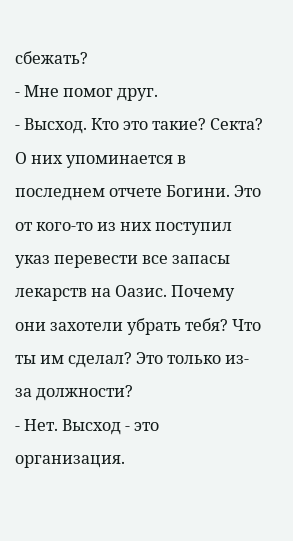сбежать?
- Мне помог друг.
- Высход. Кто это такие? Секта? О них упоминается в последнем отчете Богини. Это от кого-то из них поступил указ перевести все запасы лекарств на Оазис. Почему они захотели убрать тебя? Что ты им сделал? Это только из-за должности?
- Нет. Высход - это организация.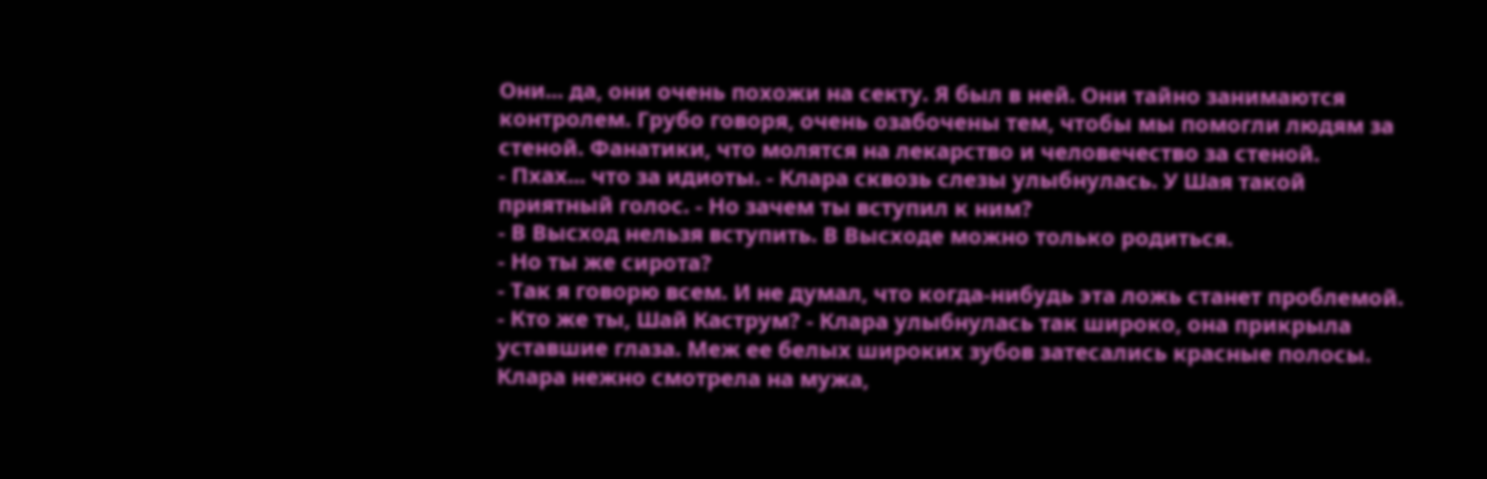Они... да, они очень похожи на секту. Я был в ней. Они тайно занимаются контролем. Грубо говоря, очень озабочены тем, чтобы мы помогли людям за стеной. Фанатики, что молятся на лекарство и человечество за стеной.
- Пхах... что за идиоты. - Клара сквозь слезы улыбнулась. У Шая такой приятный голос. - Но зачем ты вступил к ним?
- В Высход нельзя вступить. В Высходе можно только родиться.
- Но ты же сирота?
- Так я говорю всем. И не думал, что когда-нибудь эта ложь станет проблемой.
- Кто же ты, Шай Каструм? - Клара улыбнулась так широко, она прикрыла уставшие глаза. Меж ее белых широких зубов затесались красные полосы. Клара нежно смотрела на мужа,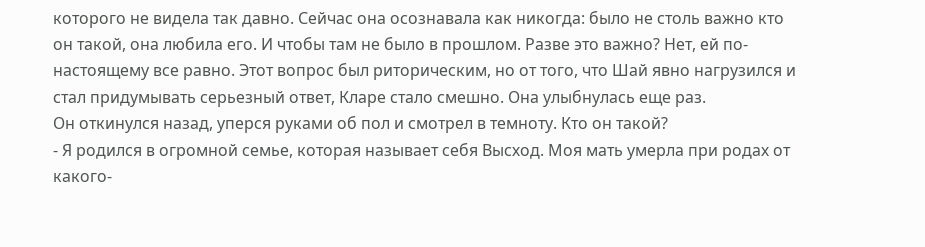которого не видела так давно. Сейчас она осознавала как никогда: было не столь важно кто он такой, она любила его. И чтобы там не было в прошлом. Разве это важно? Нет, ей по-настоящему все равно. Этот вопрос был риторическим, но от того, что Шай явно нагрузился и стал придумывать серьезный ответ, Кларе стало смешно. Она улыбнулась еще раз.
Он откинулся назад, уперся руками об пол и смотрел в темноту. Кто он такой?
- Я родился в огромной семье, которая называет себя Высход. Моя мать умерла при родах от какого-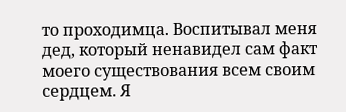то проходимца. Воспитывал меня дед, который ненавидел сам факт моего существования всем своим сердцем. Я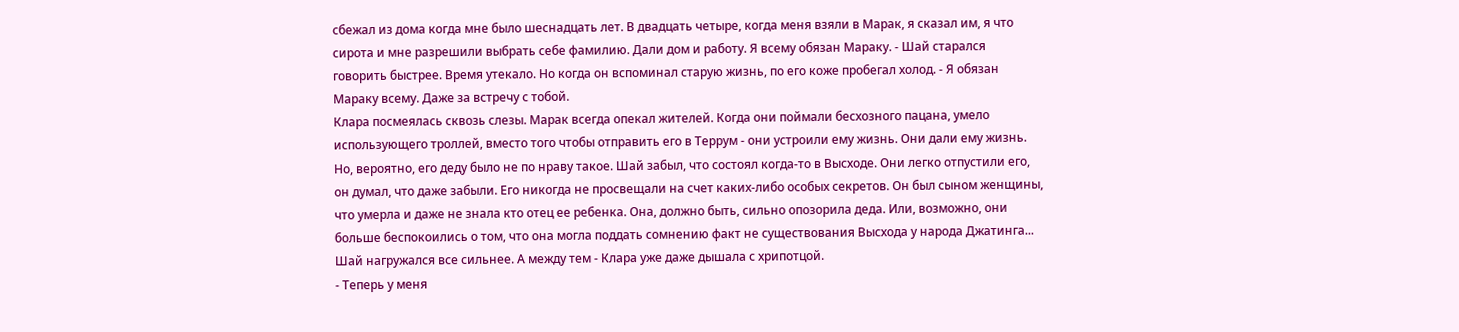сбежал из дома когда мне было шеснадцать лет. В двадцать четыре, когда меня взяли в Марак, я сказал им, я что сирота и мне разрешили выбрать себе фамилию. Дали дом и работу. Я всему обязан Мараку. - Шай старался говорить быстрее. Время утекало. Но когда он вспоминал старую жизнь, по его коже пробегал холод. - Я обязан Мараку всему. Даже за встречу с тобой.
Клара посмеялась сквозь слезы. Марак всегда опекал жителей. Когда они поймали бесхозного пацана, умело использующего троллей, вместо того чтобы отправить его в Террум - они устроили ему жизнь. Они дали ему жизнь. Но, вероятно, его деду было не по нраву такое. Шай забыл, что состоял когда-то в Высходе. Они легко отпустили его, он думал, что даже забыли. Его никогда не просвещали на счет каких-либо особых секретов. Он был сыном женщины, что умерла и даже не знала кто отец ее ребенка. Она, должно быть, сильно опозорила деда. Или, возможно, они больше беспокоились о том, что она могла поддать сомнению факт не существования Высхода у народа Джатинга... Шай нагружался все сильнее. А между тем - Клара уже даже дышала с хрипотцой.
- Теперь у меня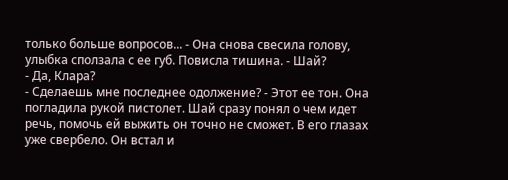только больше вопросов... - Она снова свесила голову, улыбка сползала с ее губ. Повисла тишина. - Шай?
- Да, Клара?
- Сделаешь мне последнее одолжение? - Этот ее тон. Она погладила рукой пистолет. Шай сразу понял о чем идет речь, помочь ей выжить он точно не сможет. В его глазах уже свербело. Он встал и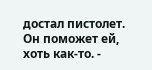достал пистолет. Он поможет ей, хоть как-то. -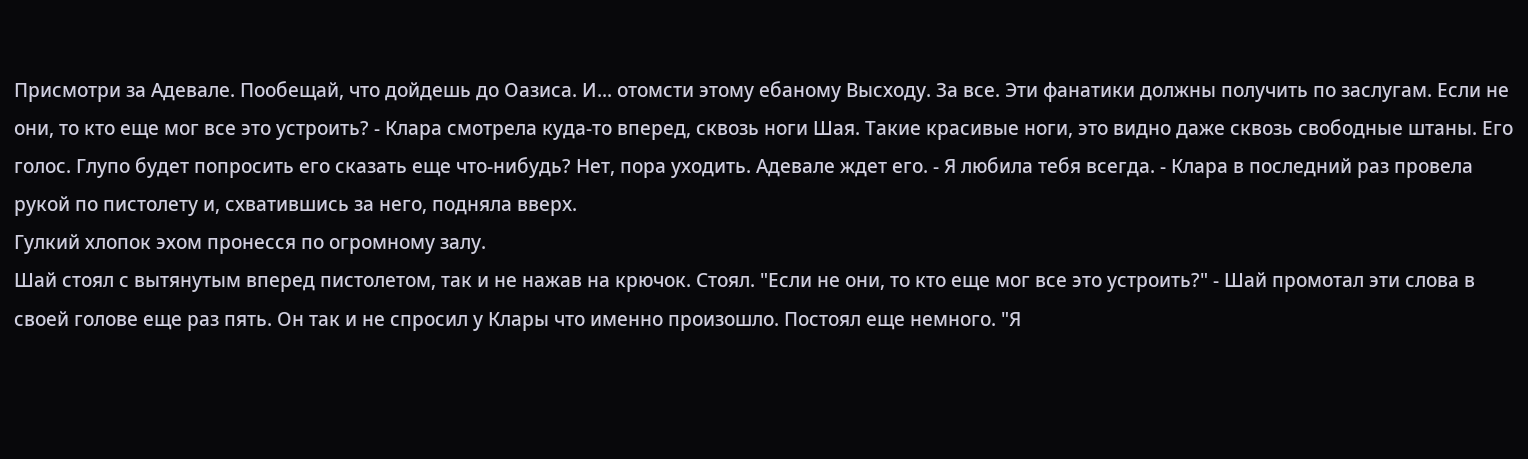Присмотри за Адевале. Пообещай, что дойдешь до Оазиса. И... отомсти этому ебаному Высходу. За все. Эти фанатики должны получить по заслугам. Если не они, то кто еще мог все это устроить? - Клара смотрела куда-то вперед, сквозь ноги Шая. Такие красивые ноги, это видно даже сквозь свободные штаны. Его голос. Глупо будет попросить его сказать еще что-нибудь? Нет, пора уходить. Адевале ждет его. - Я любила тебя всегда. - Клара в последний раз провела рукой по пистолету и, схватившись за него, подняла вверх.
Гулкий хлопок эхом пронесся по огромному залу.
Шай стоял с вытянутым вперед пистолетом, так и не нажав на крючок. Стоял. "Если не они, то кто еще мог все это устроить?" - Шай промотал эти слова в своей голове еще раз пять. Он так и не спросил у Клары что именно произошло. Постоял еще немного. "Я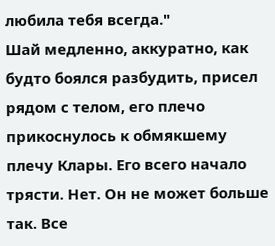любила тебя всегда."
Шай медленно, аккуратно, как будто боялся разбудить, присел рядом с телом, его плечо прикоснулось к обмякшему плечу Клары. Его всего начало трясти. Нет. Он не может больше так. Все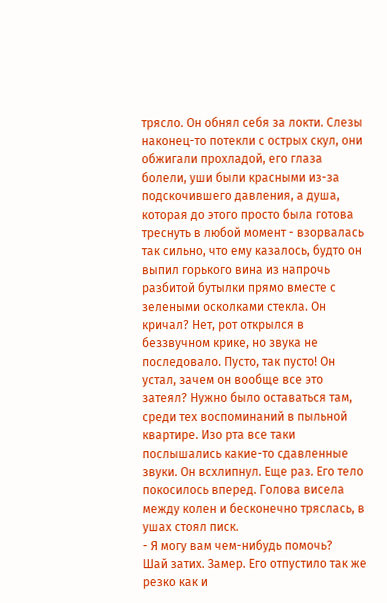трясло. Он обнял себя за локти. Слезы наконец-то потекли с острых скул, они обжигали прохладой, его глаза болели, уши были красными из-за подскочившего давления, а душа, которая до этого просто была готова треснуть в любой момент - взорвалась так сильно, что ему казалось, будто он выпил горького вина из напрочь разбитой бутылки прямо вместе с зелеными осколками стекла. Он кричал? Нет, рот открылся в беззвучном крике, но звука не последовало. Пусто, так пусто! Он устал, зачем он вообще все это затеял? Нужно было оставаться там, среди тех воспоминаний в пыльной квартире. Изо рта все таки послышались какие-то сдавленные звуки. Он всхлипнул. Еще раз. Его тело покосилось вперед. Голова висела между колен и бесконечно тряслась, в ушах стоял писк.
- Я могу вам чем-нибудь помочь?
Шай затих. Замер. Его отпустило так же резко как и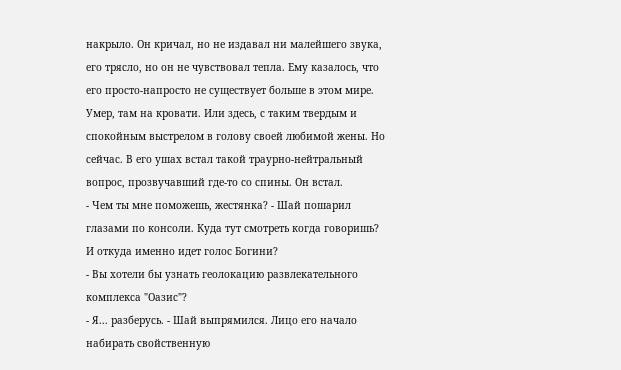накрыло. Он кричал, но не издавал ни малейшего звука, его трясло, но он не чувствовал тепла. Ему казалось, что его просто-напросто не существует больше в этом мире. Умер, там на кровати. Или здесь, с таким твердым и спокойным выстрелом в голову своей любимой жены. Но сейчас. В его ушах встал такой траурно-нейтральный вопрос, прозвучавший где-то со спины. Он встал.
- Чем ты мне поможешь, жестянка? - Шай пошарил глазами по консоли. Куда тут смотреть когда говоришь? И откуда именно идет голос Богини?
- Вы хотели бы узнать геолокацию развлекательного комплекса "Оазис"?
- Я... разберусь. - Шай выпрямился. Лицо его начало набирать свойственную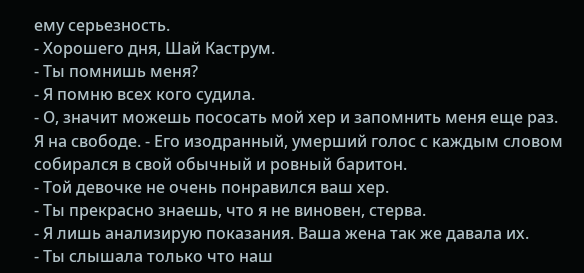ему серьезность.
- Хорошего дня, Шай Каструм.
- Ты помнишь меня?
- Я помню всех кого судила.
- О, значит можешь пососать мой хер и запомнить меня еще раз. Я на свободе. - Его изодранный, умерший голос с каждым словом собирался в свой обычный и ровный баритон.
- Той девочке не очень понравился ваш хер.
- Ты прекрасно знаешь, что я не виновен, стерва.
- Я лишь анализирую показания. Ваша жена так же давала их.
- Ты слышала только что наш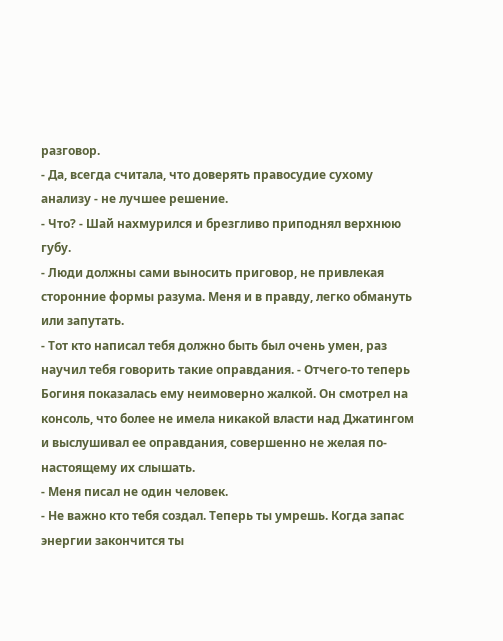разговор.
- Да, всегда считала, что доверять правосудие сухому анализу - не лучшее решение.
- Что? - Шай нахмурился и брезгливо приподнял верхнюю губу.
- Люди должны сами выносить приговор, не привлекая сторонние формы разума. Меня и в правду, легко обмануть или запутать.
- Тот кто написал тебя должно быть был очень умен, раз научил тебя говорить такие оправдания. - Отчего-то теперь Богиня показалась ему неимоверно жалкой. Он смотрел на консоль, что более не имела никакой власти над Джатингом и выслушивал ее оправдания, совершенно не желая по-настоящему их слышать.
- Меня писал не один человек.
- Не важно кто тебя создал. Теперь ты умрешь. Когда запас энергии закончится ты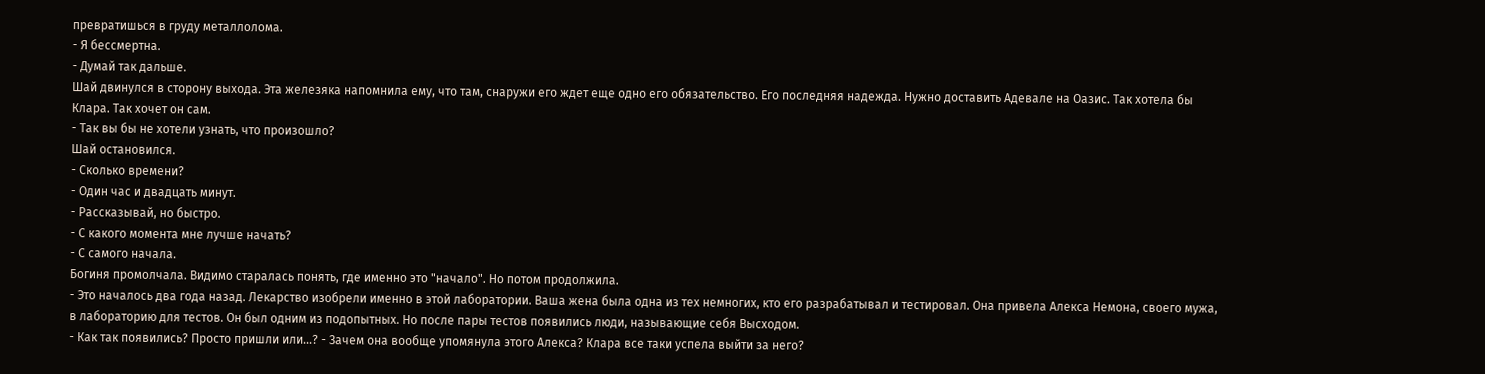превратишься в груду металлолома.
- Я бессмертна.
- Думай так дальше.
Шай двинулся в сторону выхода. Эта железяка напомнила ему, что там, снаружи его ждет еще одно его обязательство. Его последняя надежда. Нужно доставить Адевале на Оазис. Так хотела бы Клара. Так хочет он сам.
- Так вы бы не хотели узнать, что произошло?
Шай остановился.
- Сколько времени?
- Один час и двадцать минут.
- Рассказывай, но быстро.
- С какого момента мне лучше начать?
- С самого начала.
Богиня промолчала. Видимо старалась понять, где именно это "начало". Но потом продолжила.
- Это началось два года назад. Лекарство изобрели именно в этой лаборатории. Ваша жена была одна из тех немногих, кто его разрабатывал и тестировал. Она привела Алекса Немона, своего мужа, в лабораторию для тестов. Он был одним из подопытных. Но после пары тестов появились люди, называющие себя Высходом.
- Как так появились? Просто пришли или...? - Зачем она вообще упомянула этого Алекса? Клара все таки успела выйти за него?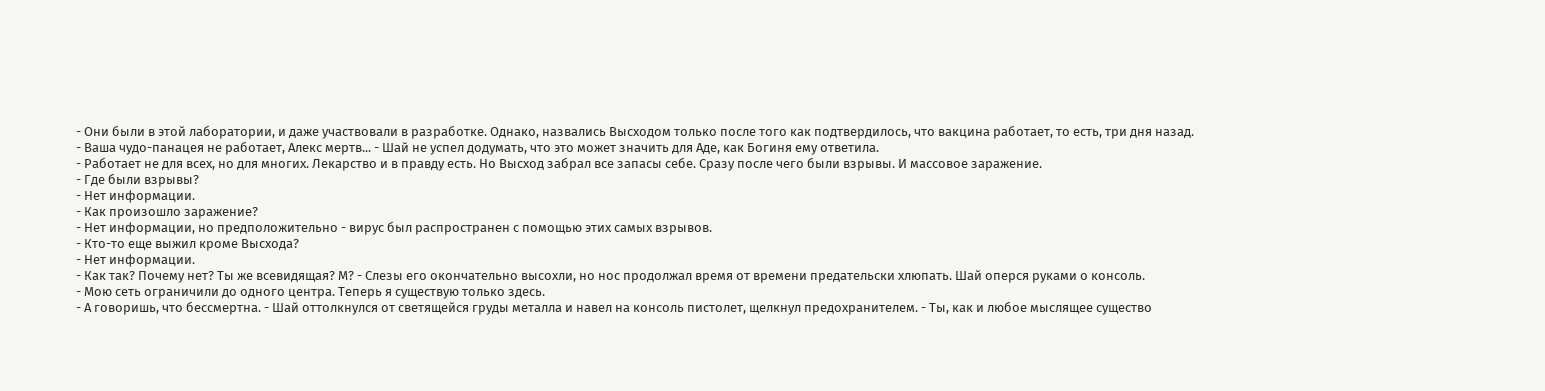- Они были в этой лаборатории, и даже участвовали в разработке. Однако, назвались Высходом только после того как подтвердилось, что вакцина работает, то есть, три дня назад.
- Ваша чудо-панацея не работает, Алекс мертв... - Шай не успел додумать, что это может значить для Аде, как Богиня ему ответила.
- Работает не для всех, но для многих. Лекарство и в правду есть. Но Высход забрал все запасы себе. Сразу после чего были взрывы. И массовое заражение.
- Где были взрывы?
- Нет информации.
- Как произошло заражение?
- Нет информации, но предположительно - вирус был распространен с помощью этих самых взрывов.
- Кто-то еще выжил кроме Высхода?
- Нет информации.
- Как так? Почему нет? Ты же всевидящая? М? - Слезы его окончательно высохли, но нос продолжал время от времени предательски хлюпать. Шай оперся руками о консоль.
- Мою сеть ограничили до одного центра. Теперь я существую только здесь.
- А говоришь, что бессмертна. - Шай оттолкнулся от светящейся груды металла и навел на консоль пистолет, щелкнул предохранителем. - Ты, как и любое мыслящее существо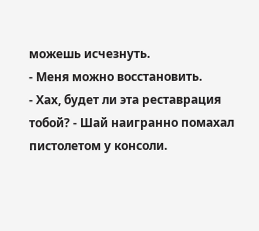можешь исчезнуть.
- Меня можно восстановить.
- Хах, будет ли эта реставрация тобой? - Шай наигранно помахал пистолетом у консоли.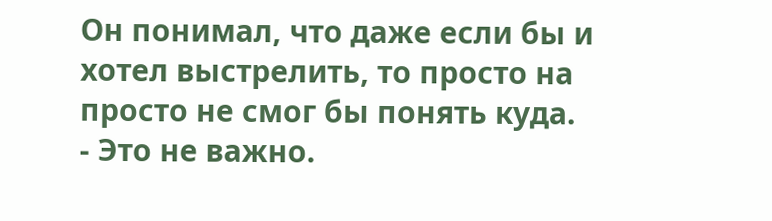Он понимал, что даже если бы и хотел выстрелить, то просто на просто не смог бы понять куда.
- Это не важно.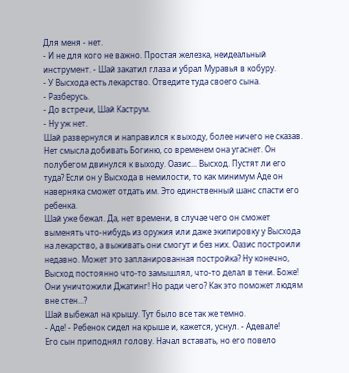Для меня - нет.
- И не для кого не важно. Простая железка, неидеальный инструмент. - Шай закатил глаза и убрал Муравья в кобуру.
- У Высхода есть лекарство. Отведите туда своего сына.
- Разберусь.
- До встречи, Шай Каструм.
- Ну уж нет.
Шай развернулся и направился к выходу, более ничего не сказав. Нет смысла добивать Богиню, со временем она угаснет. Он полубегом двинулся к выходу. Оазис... Высход. Пустят ли его туда? Если он у Высхода в немилости, то как минимум Аде он наверняка сможет отдать им. Это единственный шанс спасти его ребенка.
Шай уже бежал. Да, нет времени, в случае чего он сможет выменять что-нибудь из оружия или даже экипировку у Высхода на лекарство, а выживать они смогут и без них. Оазис построили недавно. Может это запланированная постройка? Ну конечно, Высход постоянно что-то замышлял, что-то делал в тени. Боже! Они уничтожили Джатинг! Но ради чего? Как это поможет людям вне стен...?
Шай выбежал на крышу. Тут было все так же темно.
- Аде! - Ребенок сидел на крыше и, кажется, уснул. - Адевале!
Его сын приподнял голову. Начал вставать, но его повело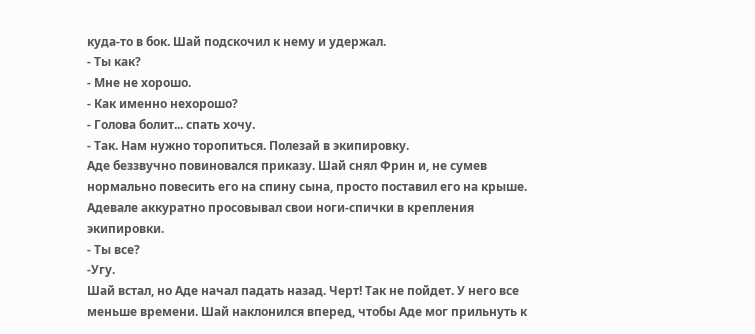куда-то в бок. Шай подскочил к нему и удержал.
- Ты как?
- Мне не хорошо.
- Как именно нехорошо?
- Голова болит... спать хочу.
- Так. Нам нужно торопиться. Полезай в экипировку.
Аде беззвучно повиновался приказу. Шай снял Фрин и, не сумев нормально повесить его на спину сына, просто поставил его на крыше. Адевале аккуратно просовывал свои ноги-спички в крепления экипировки.
- Ты все?
-Угу.
Шай встал, но Аде начал падать назад. Черт! Так не пойдет. У него все меньше времени. Шай наклонился вперед, чтобы Аде мог прильнуть к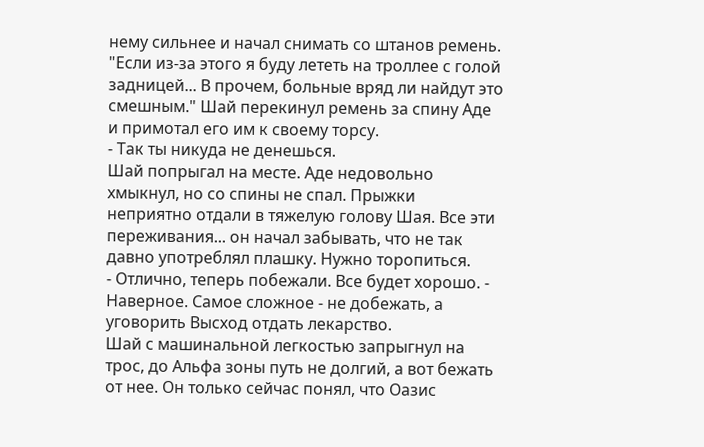нему сильнее и начал снимать со штанов ремень. "Если из-за этого я буду лететь на троллее с голой задницей... В прочем, больные вряд ли найдут это смешным." Шай перекинул ремень за спину Аде и примотал его им к своему торсу.
- Так ты никуда не денешься.
Шай попрыгал на месте. Аде недовольно хмыкнул, но со спины не спал. Прыжки неприятно отдали в тяжелую голову Шая. Все эти переживания... он начал забывать, что не так давно употреблял плашку. Нужно торопиться.
- Отлично, теперь побежали. Все будет хорошо. - Наверное. Самое сложное - не добежать, а уговорить Высход отдать лекарство.
Шай с машинальной легкостью запрыгнул на трос, до Альфа зоны путь не долгий, а вот бежать от нее. Он только сейчас понял, что Оазис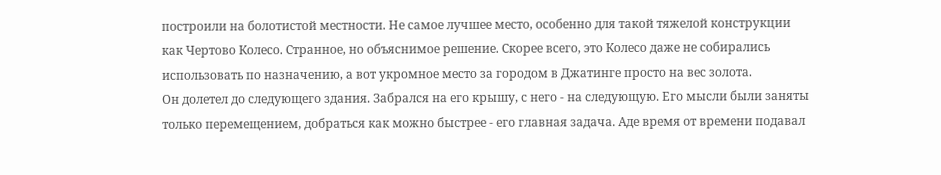построили на болотистой местности. Не самое лучшее место, особенно для такой тяжелой конструкции как Чертово Колесо. Странное, но объяснимое решение. Скорее всего, это Колесо даже не собирались использовать по назначению, а вот укромное место за городом в Джатинге просто на вес золота.
Он долетел до следующего здания. Забрался на его крышу, с него - на следующую. Его мысли были заняты только перемещением, добраться как можно быстрее - его главная задача. Аде время от времени подавал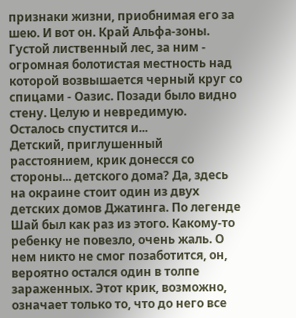признаки жизни, приобнимая его за шею. И вот он. Край Альфа-зоны. Густой лиственный лес, за ним - огромная болотистая местность над которой возвышается черный круг со спицами - Оазис. Позади было видно стену. Целую и невредимую. Осталось спустится и...
Детский, приглушенный расстоянием, крик донесся со стороны... детского дома? Да, здесь на окраине стоит один из двух детских домов Джатинга. По легенде Шай был как раз из этого. Какому-то ребенку не повезло, очень жаль. О нем никто не смог позаботится, он, вероятно остался один в толпе зараженных. Этот крик, возможно, означает только то, что до него все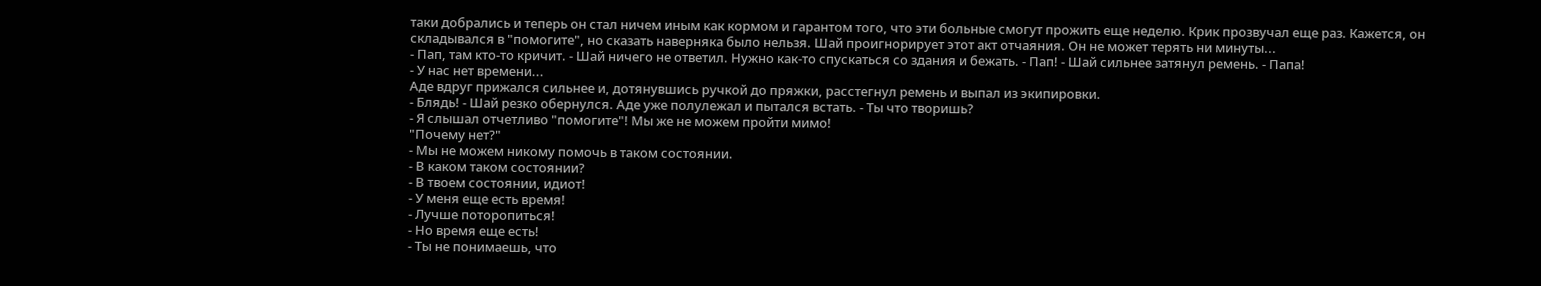таки добрались и теперь он стал ничем иным как кормом и гарантом того, что эти больные смогут прожить еще неделю. Крик прозвучал еще раз. Кажется, он складывался в "помогите", но сказать наверняка было нельзя. Шай проигнорирует этот акт отчаяния. Он не может терять ни минуты...
- Пап, там кто-то кричит. - Шай ничего не ответил. Нужно как-то спускаться со здания и бежать. - Пап! - Шай сильнее затянул ремень. - Папа!
- У нас нет времени...
Аде вдруг прижался сильнее и, дотянувшись ручкой до пряжки, расстегнул ремень и выпал из экипировки.
- Блядь! - Шай резко обернулся. Аде уже полулежал и пытался встать. - Ты что творишь?
- Я слышал отчетливо "помогите"! Мы же не можем пройти мимо!
"Почему нет?"
- Мы не можем никому помочь в таком состоянии.
- В каком таком состоянии?
- В твоем состоянии, идиот!
- У меня еще есть время!
- Лучше поторопиться!
- Но время еще есть!
- Ты не понимаешь, что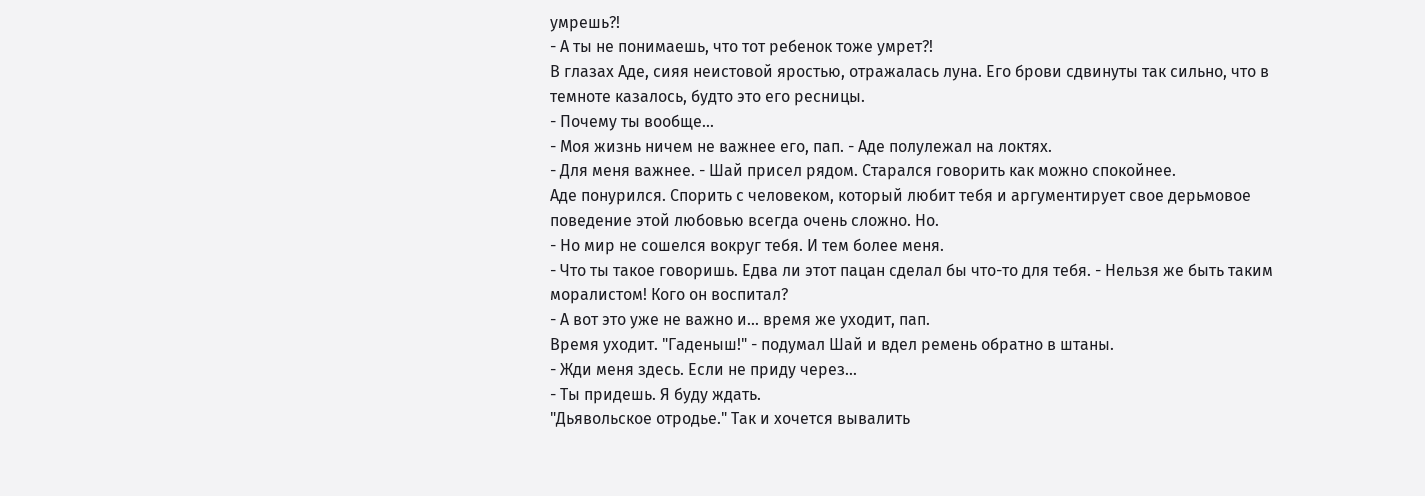умрешь?!
- А ты не понимаешь, что тот ребенок тоже умрет?!
В глазах Аде, сияя неистовой яростью, отражалась луна. Его брови сдвинуты так сильно, что в темноте казалось, будто это его ресницы.
- Почему ты вообще...
- Моя жизнь ничем не важнее его, пап. - Аде полулежал на локтях.
- Для меня важнее. - Шай присел рядом. Старался говорить как можно спокойнее.
Аде понурился. Спорить с человеком, который любит тебя и аргументирует свое дерьмовое поведение этой любовью всегда очень сложно. Но.
- Но мир не сошелся вокруг тебя. И тем более меня.
- Что ты такое говоришь. Едва ли этот пацан сделал бы что-то для тебя. - Нельзя же быть таким моралистом! Кого он воспитал?
- А вот это уже не важно и... время же уходит, пап.
Время уходит. "Гаденыш!" - подумал Шай и вдел ремень обратно в штаны.
- Жди меня здесь. Если не приду через...
- Ты придешь. Я буду ждать.
"Дьявольское отродье." Так и хочется вывалить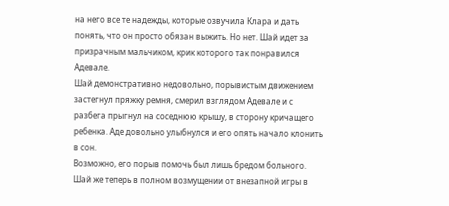на него все те надежды, которые озвучила Клара и дать понять, что он просто обязан выжить. Но нет. Шай идет за призрачным мальчиком, крик которого так понравился Адевале.
Шай демонстративно недовольно, порывистым движением застегнул пряжку ремня, смерил взглядом Адевале и с разбега прыгнул на соседнюю крышу, в сторону кричащего ребенка. Аде довольно улыбнулся и его опять начало клонить в сон.
Возможно, его порыв помочь был лишь бредом больного.
Шай же теперь в полном возмущении от внезапной игры в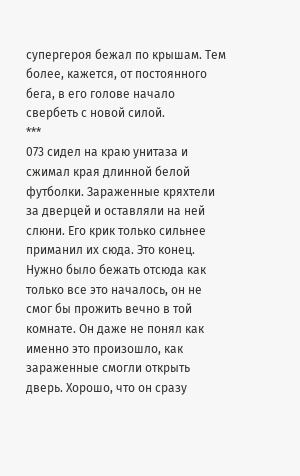супергероя бежал по крышам. Тем более, кажется, от постоянного бега, в его голове начало свербеть с новой силой.
***
073 сидел на краю унитаза и сжимал края длинной белой футболки. Зараженные кряхтели за дверцей и оставляли на ней слюни. Его крик только сильнее приманил их сюда. Это конец. Нужно было бежать отсюда как только все это началось, он не смог бы прожить вечно в той комнате. Он даже не понял как именно это произошло, как зараженные смогли открыть дверь. Хорошо, что он сразу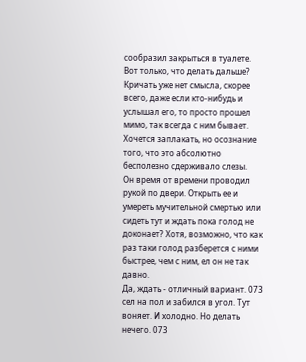сообразил закрыться в туалете. Вот только, что делать дальше? Кричать уже нет смысла, скорее всего, даже если кто-нибудь и услышал его, то просто прошел мимо, так всегда с ним бывает. Хочется заплакать, но осознание того, что это абсолютно бесполезно сдерживало слезы.
Он время от времени проводил рукой по двери. Открыть ее и умереть мучительной смертью или сидеть тут и ждать пока голод не доконает? Хотя, возможно, что как раз таки голод разберется с ними быстрее, чем с ним, ел он не так давно.
Да, ждать - отличный вариант. 073 сел на пол и забился в угол. Тут воняет. И холодно. Но делать нечего. 073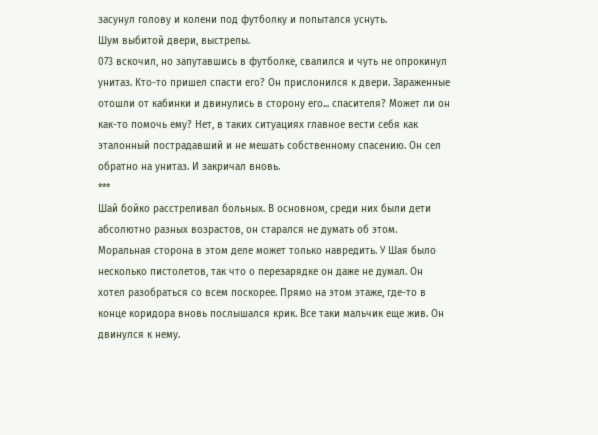засунул голову и колени под футболку и попытался уснуть.
Шум выбитой двери, выстрелы.
073 вскочил, но запутавшись в футболке, свалился и чуть не опрокинул унитаз. Кто-то пришел спасти его? Он прислонился к двери. Зараженные отошли от кабинки и двинулись в сторону его... спасителя? Может ли он как-то помочь ему? Нет, в таких ситуациях главное вести себя как эталонный пострадавший и не мешать собственному спасению. Он сел обратно на унитаз. И закричал вновь.
***
Шай бойко расстреливал больных. В основном, среди них были дети абсолютно разных возрастов, он старался не думать об этом. Моральная сторона в этом деле может только навредить. У Шая было несколько пистолетов, так что о перезарядке он даже не думал. Он хотел разобраться со всем поскорее. Прямо на этом этаже, где-то в конце коридора вновь послышался крик. Все таки мальчик еще жив. Он двинулся к нему.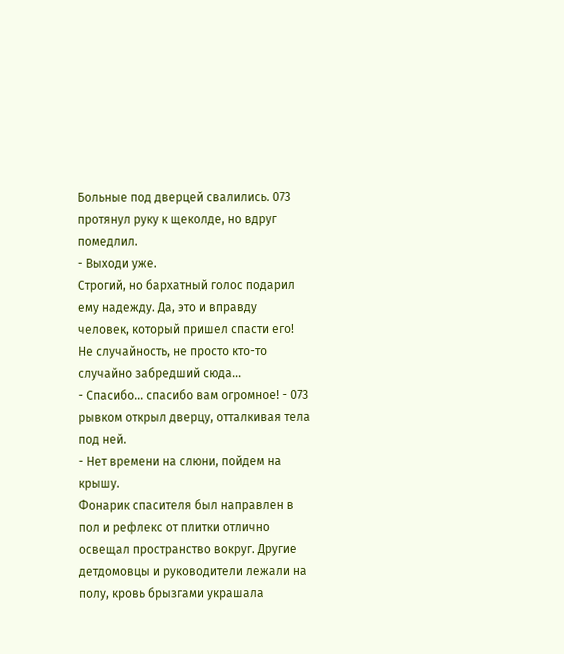Больные под дверцей свалились. 073 протянул руку к щеколде, но вдруг помедлил.
- Выходи уже.
Строгий, но бархатный голос подарил ему надежду. Да, это и вправду человек, который пришел спасти его! Не случайность, не просто кто-то случайно забредший сюда...
- Спасибо... спасибо вам огромное! - 073 рывком открыл дверцу, отталкивая тела под ней.
- Нет времени на слюни, пойдем на крышу.
Фонарик спасителя был направлен в пол и рефлекс от плитки отлично освещал пространство вокруг. Другие детдомовцы и руководители лежали на полу, кровь брызгами украшала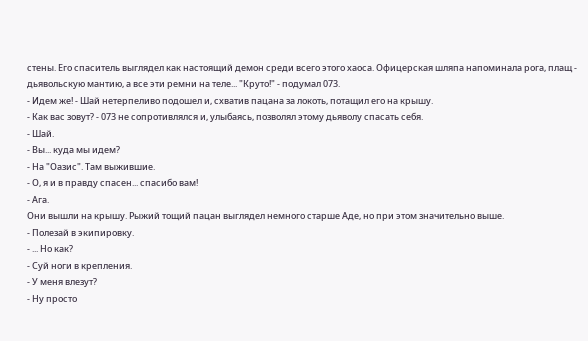стены. Его спаситель выглядел как настоящий демон среди всего этого хаоса. Офицерская шляпа напоминала рога, плащ - дьявольскую мантию, а все эти ремни на теле... "Круто!" - подумал 073.
- Идем же! - Шай нетерпеливо подошел и, схватив пацана за локоть, потащил его на крышу.
- Как вас зовут? - 073 не сопротивлялся и, улыбаясь, позволял этому дьяволу спасать себя.
- Шай.
- Вы... куда мы идем?
- На "Оазис". Там выжившие.
- О, я и в правду спасен... спасибо вам!
- Ага.
Они вышли на крышу. Рыжий тощий пацан выглядел немного старше Аде, но при этом значительно выше.
- Полезай в экипировку.
- ... Но как?
- Суй ноги в крепления.
- У меня влезут?
- Ну просто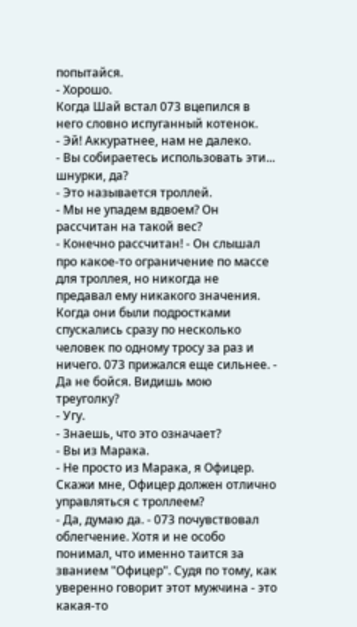попытайся.
- Хорошо.
Когда Шай встал 073 вцепился в него словно испуганный котенок.
- Эй! Аккуратнее, нам не далеко.
- Вы собираетесь использовать эти... шнурки, да?
- Это называется троллей.
- Мы не упадем вдвоем? Он рассчитан на такой вес?
- Конечно рассчитан! - Он слышал про какое-то ограничение по массе для троллея, но никогда не предавал ему никакого значения. Когда они были подростками спускались сразу по несколько человек по одному тросу за раз и ничего. 073 прижался еще сильнее. - Да не бойся. Видишь мою треуголку?
- Угу.
- Знаешь, что это означает?
- Вы из Марака.
- Не просто из Марака, я Офицер. Скажи мне, Офицер должен отлично управляться с троллеем?
- Да, думаю да. - 073 почувствовал облегчение. Хотя и не особо понимал, что именно таится за званием "Офицер". Судя по тому, как уверенно говорит этот мужчина - это какая-то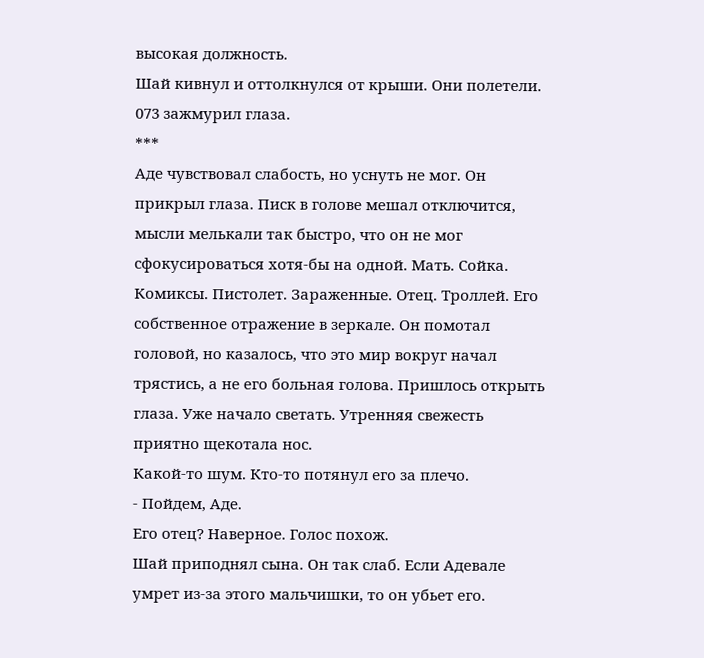высокая должность.
Шай кивнул и оттолкнулся от крыши. Они полетели. 073 зажмурил глаза.
***
Аде чувствовал слабость, но уснуть не мог. Он прикрыл глаза. Писк в голове мешал отключится, мысли мелькали так быстро, что он не мог сфокусироваться хотя-бы на одной. Мать. Сойка. Комиксы. Пистолет. Зараженные. Отец. Троллей. Его собственное отражение в зеркале. Он помотал головой, но казалось, что это мир вокруг начал трястись, а не его больная голова. Пришлось открыть глаза. Уже начало светать. Утренняя свежесть приятно щекотала нос.
Какой-то шум. Кто-то потянул его за плечо.
- Пойдем, Аде.
Его отец? Наверное. Голос похож.
Шай приподнял сына. Он так слаб. Если Адевале умрет из-за этого мальчишки, то он убьет его.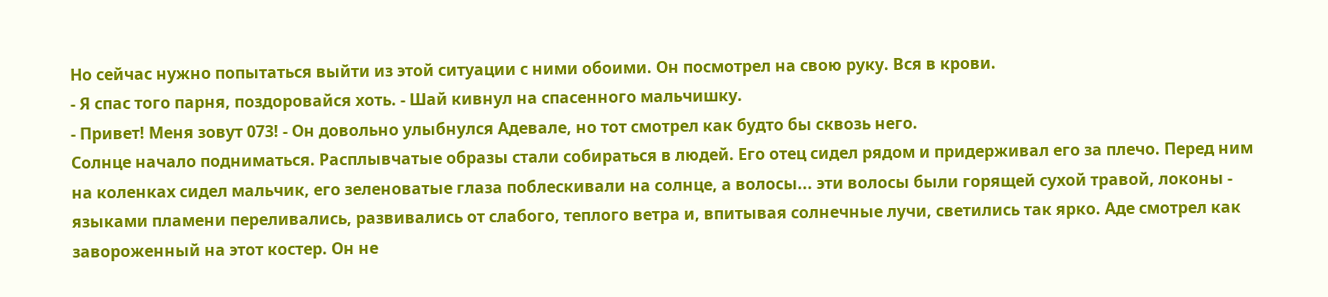Но сейчас нужно попытаться выйти из этой ситуации с ними обоими. Он посмотрел на свою руку. Вся в крови.
- Я спас того парня, поздоровайся хоть. - Шай кивнул на спасенного мальчишку.
- Привет! Меня зовут 073! - Он довольно улыбнулся Адевале, но тот смотрел как будто бы сквозь него.
Солнце начало подниматься. Расплывчатые образы стали собираться в людей. Его отец сидел рядом и придерживал его за плечо. Перед ним на коленках сидел мальчик, его зеленоватые глаза поблескивали на солнце, а волосы... эти волосы были горящей сухой травой, локоны - языками пламени переливались, развивались от слабого, теплого ветра и, впитывая солнечные лучи, светились так ярко. Аде смотрел как завороженный на этот костер. Он не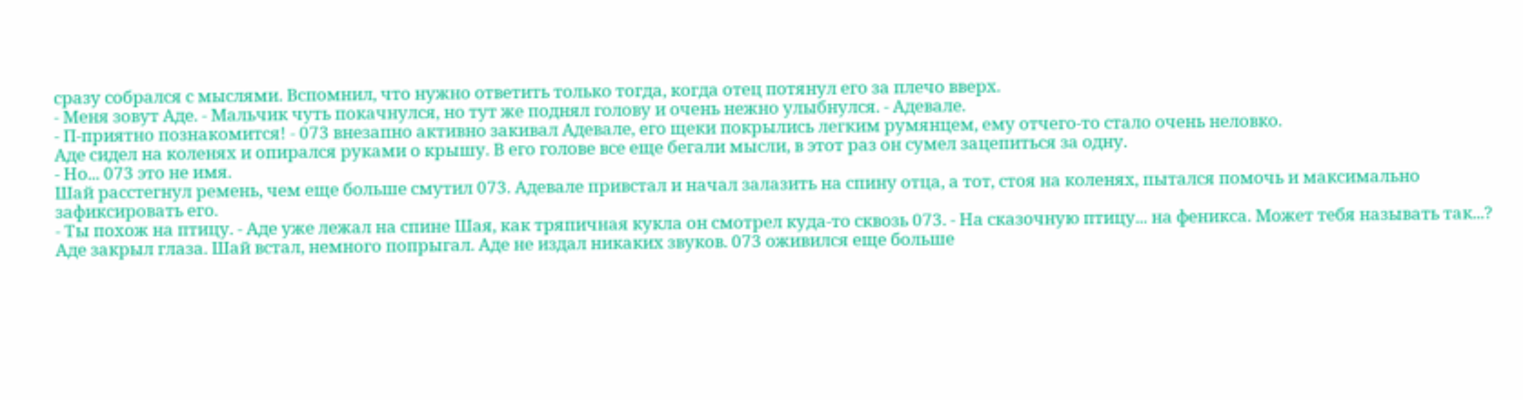сразу собрался с мыслями. Вспомнил, что нужно ответить только тогда, когда отец потянул его за плечо вверх.
- Меня зовут Аде. - Мальчик чуть покачнулся, но тут же поднял голову и очень нежно улыбнулся. - Адевале.
- П-приятно познакомится! - 073 внезапно активно закивал Адевале, его щеки покрылись легким румянцем, ему отчего-то стало очень неловко.
Аде сидел на коленях и опирался руками о крышу. В его голове все еще бегали мысли, в этот раз он сумел зацепиться за одну.
- Но... 073 это не имя.
Шай расстегнул ремень, чем еще больше смутил 073. Адевале привстал и начал залазить на спину отца, а тот, стоя на коленях, пытался помочь и максимально зафиксировать его.
- Ты похож на птицу. - Аде уже лежал на спине Шая, как тряпичная кукла он смотрел куда-то сквозь 073. - На сказочную птицу... на феникса. Может тебя называть так...?
Аде закрыл глаза. Шай встал, немного попрыгал. Аде не издал никаких звуков. 073 оживился еще больше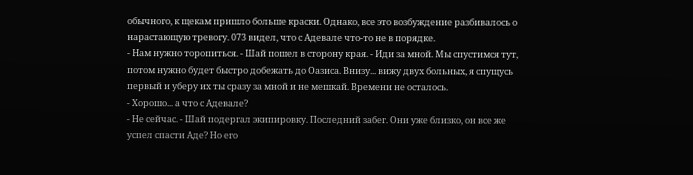обычного, к щекам пришло больше краски. Однако, все это возбуждение разбивалось о нарастающую тревогу. 073 видел, что с Адевале что-то не в порядке.
- Нам нужно торопиться. - Шай пошел в сторону края. - Иди за мной. Мы спустимся тут, потом нужно будет быстро добежать до Оазиса. Внизу... вижу двух больных, я спущусь первый и уберу их ты сразу за мной и не мешкай. Времени не осталось.
- Хорошо... а что с Адевале?
- Не сейчас. - Шай подергал экипировку. Последний забег. Они уже близко, он все же успел спасти Аде? Но его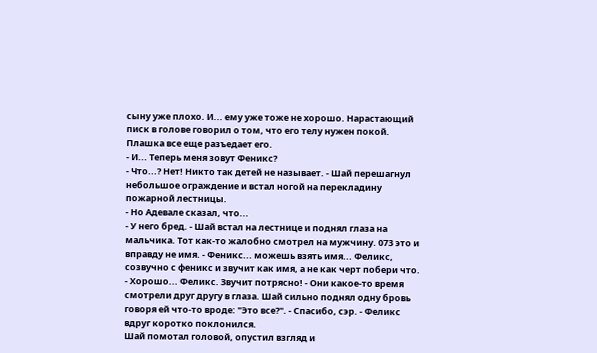сыну уже плохо. И... ему уже тоже не хорошо. Нарастающий писк в голове говорил о том, что его телу нужен покой. Плашка все еще разъедает его.
- И... Теперь меня зовут Феникс?
- Что...? Нет! Никто так детей не называет. - Шай перешагнул небольшое ограждение и встал ногой на перекладину пожарной лестницы.
- Но Адевале сказал, что...
- У него бред. - Шай встал на лестнице и поднял глаза на мальчика. Тот как-то жалобно смотрел на мужчину. 073 это и вправду не имя. - Феникс... можешь взять имя... Феликс, созвучно с феникс и звучит как имя, а не как черт побери что.
- Хорошо... Феликс. Звучит потрясно! - Они какое-то время смотрели друг другу в глаза. Шай сильно поднял одну бровь говоря ей что-то вроде: "Это все?". - Спасибо, сэр. - Феликс вдруг коротко поклонился.
Шай помотал головой, опустил взгляд и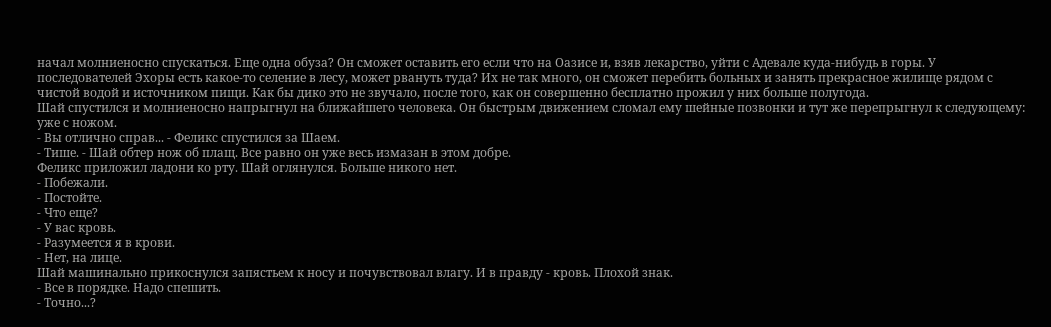начал молниеносно спускаться. Еще одна обуза? Он сможет оставить его если что на Оазисе и, взяв лекарство, уйти с Адевале куда-нибудь в горы. У последователей Эхоры есть какое-то селение в лесу, может рвануть туда? Их не так много, он сможет перебить больных и занять прекрасное жилище рядом с чистой водой и источником пищи. Как бы дико это не звучало, после того, как он совершенно бесплатно прожил у них больше полугода.
Шай спустился и молниеносно напрыгнул на ближайшего человека. Он быстрым движением сломал ему шейные позвонки и тут же перепрыгнул к следующему: уже с ножом.
- Вы отлично справ... - Феликс спустился за Шаем.
- Тише. - Шай обтер нож об плащ. Все равно он уже весь измазан в этом добре.
Феликс приложил ладони ко рту. Шай оглянулся. Больше никого нет.
- Побежали.
- Постойте.
- Что еще?
- У вас кровь.
- Разумеется я в крови.
- Нет, на лице.
Шай машинально прикоснулся запястьем к носу и почувствовал влагу. И в правду - кровь. Плохой знак.
- Все в порядке. Надо спешить.
- Точно...?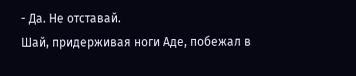- Да. Не отставай.
Шай, придерживая ноги Аде, побежал в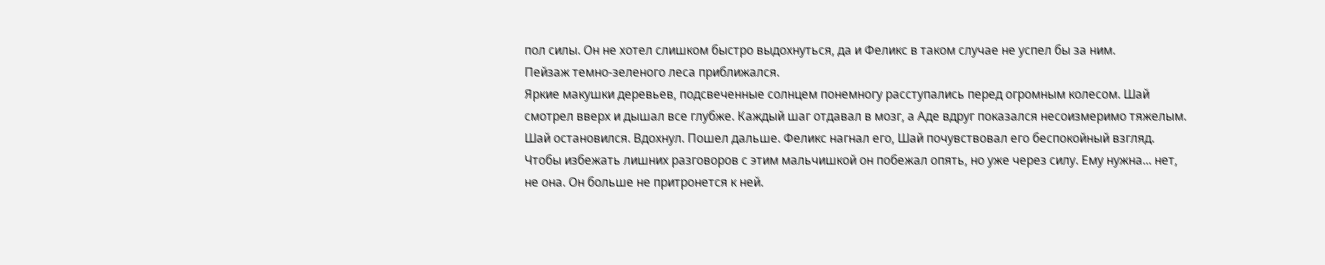пол силы. Он не хотел слишком быстро выдохнуться, да и Феликс в таком случае не успел бы за ним.
Пейзаж темно-зеленого леса приближался.
Яркие макушки деревьев, подсвеченные солнцем понемногу расступались перед огромным колесом. Шай смотрел вверх и дышал все глубже. Каждый шаг отдавал в мозг, а Аде вдруг показался несоизмеримо тяжелым. Шай остановился. Вдохнул. Пошел дальше. Феликс нагнал его, Шай почувствовал его беспокойный взгляд. Чтобы избежать лишних разговоров с этим мальчишкой он побежал опять, но уже через силу. Ему нужна... нет, не она. Он больше не притронется к ней.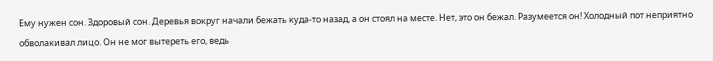Ему нужен сон. Здоровый сон. Деревья вокруг начали бежать куда-то назад, а он стоял на месте. Нет, это он бежал. Разумеется он! Холодный пот неприятно обволакивал лицо. Он не мог вытереть его, ведь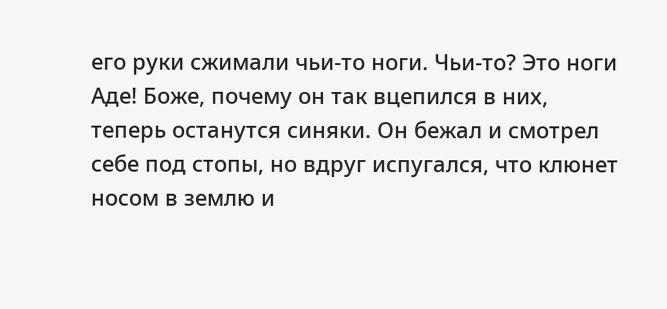его руки сжимали чьи-то ноги. Чьи-то? Это ноги Аде! Боже, почему он так вцепился в них, теперь останутся синяки. Он бежал и смотрел себе под стопы, но вдруг испугался, что клюнет носом в землю и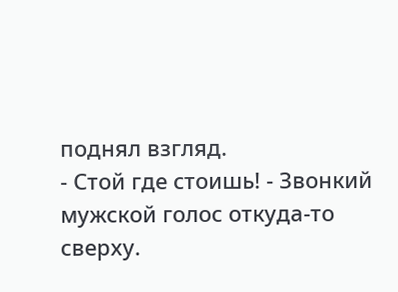поднял взгляд.
- Стой где стоишь! - Звонкий мужской голос откуда-то сверху.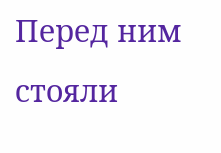Перед ним стояли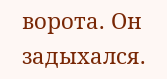ворота. Он задыхался.